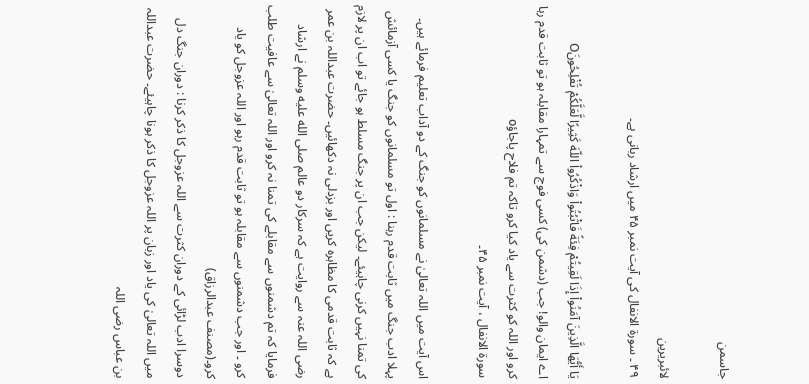جاسمن

لائبریرین
۴۹ ۔ سورۃ الانفال کی آیت نمبر ۴۵ میں ارشاد ربانی ہے۔

يَا أَيُّهَا الَّذِينَ آمَنُواْ إِذَا لَقِيتُمْ فِئَةً فَاثْبُتُواْ وَاذْكُرُواْ اللّهَ كَثِيرًا لَّعَلَّكُمْ تُفْلِحُونَO
اے ایمان والو! جب (دشمن کی) کسی فوج سے تمہارا مقابلہ ہو تو ثابت قدم رہا کرو اور اللہ کو کثرت سے یاد کیا کرو تاکہ تم فلاح پاجاؤo
سورۃ الانفال ، آیت نمبر ۴۵۔

اس آیت میں اللہ تعالیٰ نے مسلمانوں کو جنگ کے دو آداب تعلیم فرمائے ہیں۔
پہلا ادب جنگ میں ثابت قدم رہنا : اول تو مسلمانوں کو جنگ یا کسی آزمائش کی تمنا نہیں کرنی چاہیئے۔ لیکن جب ان پر جنگ مسلط ہو جائے تو اب ان پر لازم ہے کہ ثابت قدمی کا مظاہرہ کریں اور بزدلی نہ دکھائیں۔ حضرت عبداللہ بن عمر رضی اللہ عنہ سے روایت ہے کہ سرکار دو عالم صلى الله عليه وسلم نے ارشاد فرمایا کہ تم دشمنوں سے مقابلے کی تمنا نہ کرو اور اللہ تعالیٰ سے عافیت طلب کرو ۔ اور جب دشمنوں سے مقابلہ ہو تو ثابت قدم رہو اور اللہ عزوجل کو یاد کرو۔(مصنف عبدالرزاق)
دوسرا ادب لڑائی کے دوران کثرت سے اللہ عزوجل کا ذکر کرنا : دوران جنگ دل میں اللہ تعالیٰ کی یاد اور زبان پر اللہ عزوجل کا ذکر ہونا چاہیئے۔ حضرت عبداللہ بن عباس رضی اللہ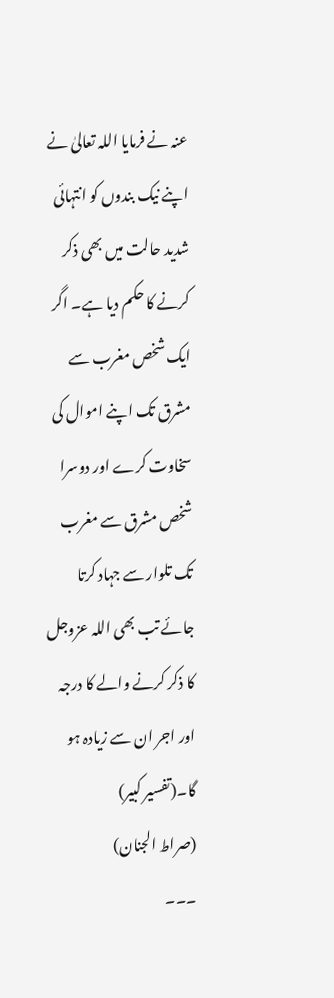عنہ نے فرمایا اللہ تعالیٰ نے اپنے نیک بندوں کو انتہائی شدید حالت میں بھی ذکر کرنے کا حکم دیا ہے۔ اگر ایک شخص مغرب سے مشرق تک اپنے اموال کی سخاوت کرے اور دوسرا شخص مشرق سے مغرب تک تلوار سے جہاد کرتا جائے تب بھی اللہ عزوجل کا ذکر کرنے والے کا درجہ اور اجر ان سے زیادہ ہو گا۔(تفسیر کبیر)
(صراط الجنان)
۔۔۔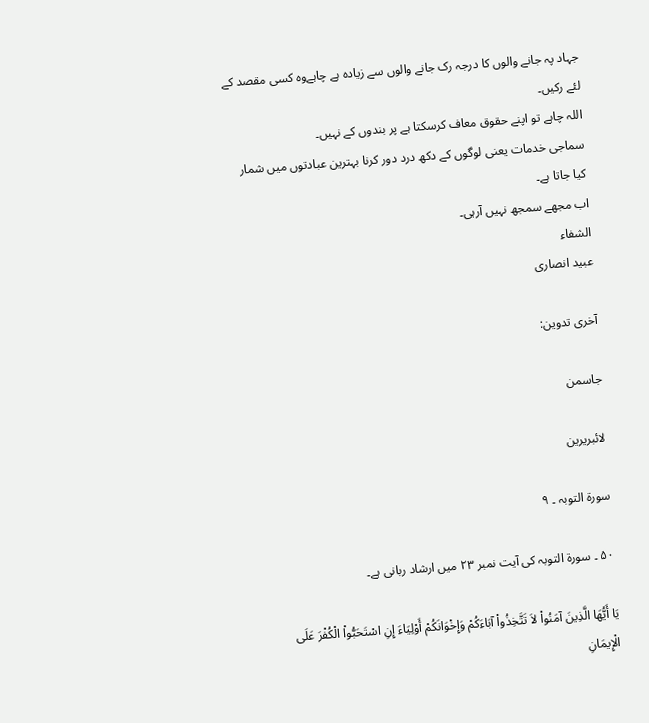جہاد پہ جانے والوں کا درجہ رک جانے والوں سے زیادہ ہے چاہےوہ کسی مقصد کے لئے رکیں۔
اللہ چاہے تو اپنے حقوق معاف کرسکتا ہے پر بندوں کے نہیں۔
سماجی خدمات یعنی لوگوں کے دکھ درد دور کرنا بہترین عبادتوں میں شمار کیا جاتا ہے۔
اب مجھے سمجھ نہیں آرہی۔
الشفاء
عبید انصاری

آخری تدوین:

جاسمن

لائبریرین

سورۃ التوبہ ۔ ۹

۵۰ ۔ سورۃ التوبہ کی آیت نمبر ۲۳ میں ارشاد ربانی ہے۔

يَا أَيُّهَا الَّذِينَ آمَنُواْ لاَ تَتَّخِذُواْ آبَاءَكُمْ وَإِخْوَانَكُمْ أَوْلِيَاءَ إِنِ اسْتَحَبُّواْ الْكُفْرَ عَلَى الْإِيمَانِ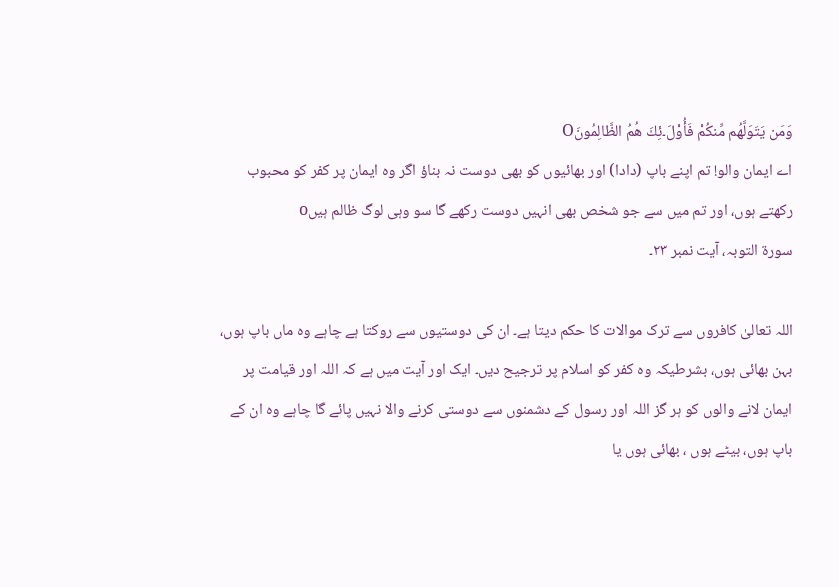وَمَن يَتَوَلَّهُم مِّنكُمْ فَأُوْلَ۔ئِكَ هُمُ الظَّالِمُونَO
اے ایمان والو! تم اپنے باپ (دادا) اور بھائیوں کو بھی دوست نہ بناؤ اگر وہ ایمان پر کفر کو محبوب رکھتے ہوں، اور تم میں سے جو شخص بھی انہیں دوست رکھے گا سو وہی لوگ ظالم ہیںo
سورۃ التوبہ، آیت نمبر ۲۳۔

اللہ تعالیٰ کافروں سے ترک موالات کا حکم دیتا ہے۔ ان کی دوستیوں سے روکتا ہے چاہے وہ ماں باپ ہوں، بہن بھائی ہوں، بشرطیکہ وہ کفر کو اسلام پر ترجیح دیں۔ ایک اور آیت میں ہے کہ اللہ اور قیامت پر ایمان لانے والوں کو ہر گز اللہ اور رسول کے دشمنوں سے دوستی کرنے والا نہیں پائے گا چاہے وہ ان کے باپ ہوں، بیٹے ہوں ، بھائی ہوں یا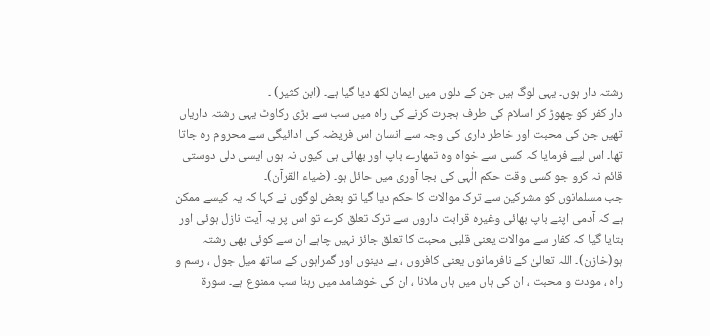رشتہ دار ہوں۔ یہی لوگ ہیں جن کے دلوں میں ایمان لکھ دیا گیا ہے۔ (ابن کثیر) ۔
دار کفر کو چھوڑ کر اسلام کی طرف ہجرت کرنے کی راہ میں سب سے بڑی رکاوٹ یہی رشتہ داریاں تھیں جن کی محبت اور خاطر داری کی وجہ سے انسان اس فریضہ کی ادائیگی سے محروم رہ جاتا تھا۔ اس لیے فرمایا کہ کسی سے خواہ وہ تمھارے باپ اور بھائی ہی کیوں نہ ہوں ایسی دلی دوستی قائم نہ کرو جو کسی وقت حکم الٰہی کی بجا آوری میں حائل ہو۔ (ضیاء القرآن)۔
جب مسلمانوں کو مشرکین سے ترک موالات کا حکم دیا گیا تو بعض لوگوں نے کہا کہ یہ کیسے ممکن ہے کہ آدمی اپنے باپ بھائی وغیرہ قرابت داروں سے ترک تعلق کرے تو اس پر یہ آیت نازل ہوئی اور بتایا گیا کہ کفار سے موالات یعنی قلبی محبت کا تعلق جائز نہیں چاہے ان سے کوئی بھی رشتہ ہو(خازن)۔ اللہ تعالیٰ کے نافرمانوں یعنی کافروں ، بے دینوں اور گمراہوں کے ساتھ میل جول ، رسم و راہ ، مودت و محبت ، ان کی ہاں میں ہاں ملانا ، ان کی خوشامد میں رہنا سب ممنوع ہے۔ سورۃ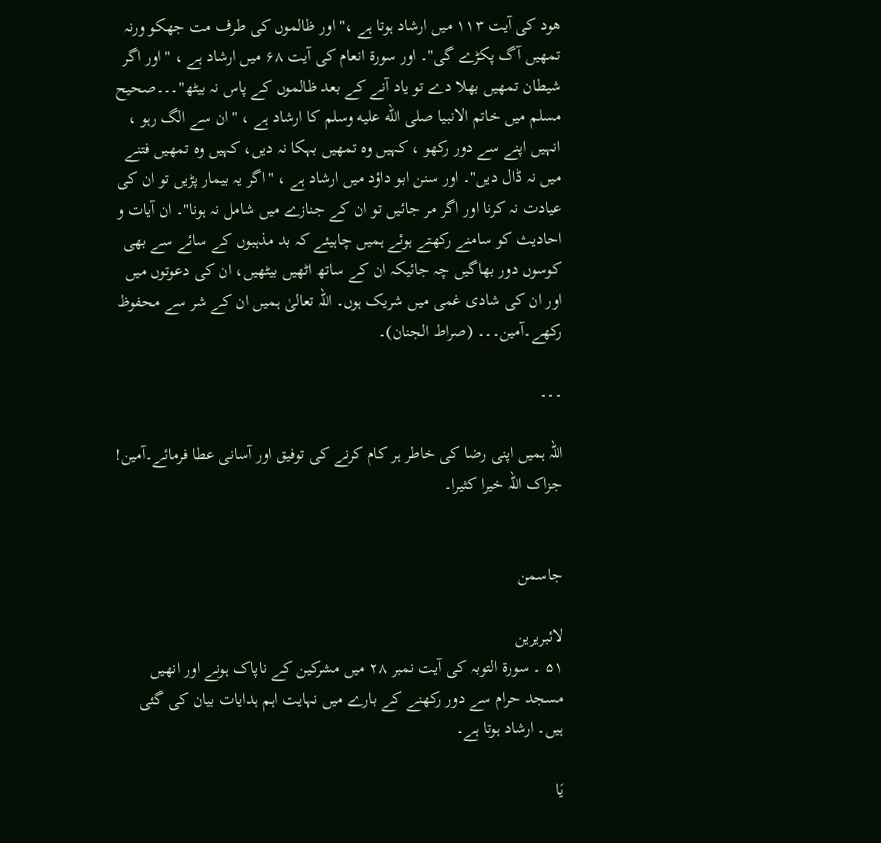ھود کی آیت ۱۱۳ میں ارشاد ہوتا ہے ،" اور ظالموں کی طرف مت جھکو ورنہ تمھیں آگ پکڑے گی"۔ اور سورۃ انعام کی آیت ۶۸ میں ارشاد ہے ، "اور اگر شیطان تمھیں بھلا دے تو یاد آنے کے بعد ظالموں کے پاس نہ بیٹھ"۔۔۔صحیح مسلم میں خاتم الانبیا صلى الله عليه وسلم کا ارشاد ہے ، "ان سے الگ رہو ، انہیں اپنے سے دور رکھو ، کہیں وہ تمھیں بہکا نہ دیں، کہیں وہ تمھیں فتنے میں نہ ڈال دیں"۔ اور سنن ابو داؤد میں ارشاد ہے ، "اگر یہ بیمار پڑیں تو ان کی عیادت نہ کرنا اور اگر مر جائیں تو ان کے جنازے میں شامل نہ ہونا"۔ ان آیات و احادیث کو سامنے رکھتے ہوئے ہمیں چاہیئے کہ بد مذہبوں کے سائے سے بھی کوسوں دور بھاگیں چہ جائیکہ ان کے ساتھ اٹھیں بیٹھیں، ان کی دعوتوں میں اور ان کی شادی غمی میں شریک ہوں۔ اللہ تعالیٰ ہمیں ان کے شر سے محفوظ رکھے۔آمین۔۔۔ (صراط الجنان)۔

۔۔۔

اللہ ہمیں اپنی رضا کی خاطر ہر کام کرنے کی توفیق اور آسانی عطا فرمائے۔آمین!
جزاک اللہ خیرا کثیرا۔


جاسمن

لائبریرین
۵۱ ۔ سورۃ التوبہ کی آیت نمبر ۲۸ میں مشرکین کے ناپاک ہونے اور انھیں مسجد حرام سے دور رکھنے کے بارے میں نہایت اہم ہدایات بیان کی گئی ہیں۔ ارشاد ہوتا ہے۔

يَا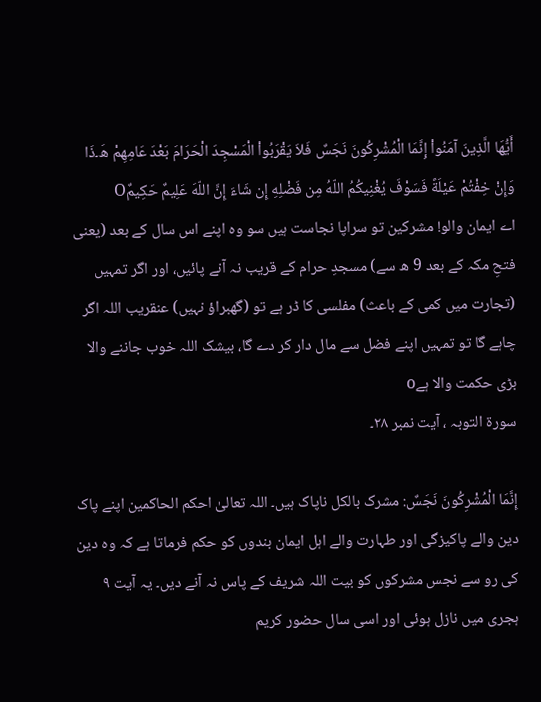أَيُّهَا الَّذِينَ آمَنُواْ إِنَّمَا الْمُشْرِكُونَ نَجَسٌ فَلاَ يَقْرَبُواْ الْمَسْجِدَ الْحَرَامَ بَعْدَ عَامِهِمْ هَ۔ذَا وَإِنْ خِفْتُمْ عَيْلَةً فَسَوْفَ يُغْنِيكُمُ اللّهُ مِن فَضْلِهِ إِن شَاءَ إِنَّ اللّهَ عَلِيمٌ حَكِيمٌO
اے ایمان والو! مشرکین تو سراپا نجاست ہیں سو وہ اپنے اس سال کے بعد (یعنی فتحِ مکہ کے بعد 9 ھ سے) مسجدِ حرام کے قریب نہ آنے پائیں، اور اگر تمہیں (تجارت میں کمی کے باعث) مفلسی کا ڈر ہے تو (گھبراؤ نہیں) عنقریب اللہ اگر چاہے گا تو تمہیں اپنے فضل سے مال دار کر دے گا، بیشک اللہ خوب جاننے والا بڑی حکمت والا ہےo
سورۃ التوبہ ، آیت نمبر ۲۸۔

إِنَّمَا الْمُشْرِكُونَ نَجَسٌ: مشرک بالکل ناپاک ہیں۔ اللہ تعالیٰ احکم الحاکمین اپنے پاک دین والے پاکیزگی اور طہارت والے اہل ایمان بندوں کو حکم فرماتا ہے کہ وہ دین کی رو سے نجس مشرکوں کو بیت اللہ شریف کے پاس نہ آنے دیں۔ یہ آیت ۹ ہجری میں نازل ہوئی اور اسی سال حضور کریم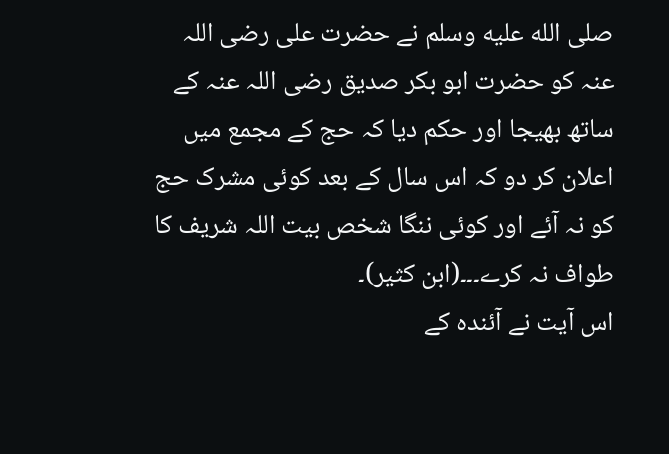صلى الله عليه وسلم نے حضرت علی رضی اللہ عنہ کو حضرت ابو بکر صدیق رضی اللہ عنہ کے ساتھ بھیجا اور حکم دیا کہ حج کے مجمع میں اعلان کر دو کہ اس سال کے بعد کوئی مشرک حج کو نہ آئے اور کوئی ننگا شخص بیت اللہ شریف کا طواف نہ کرے۔۔۔(ابن کثیر)۔
اس آیت نے آئندہ کے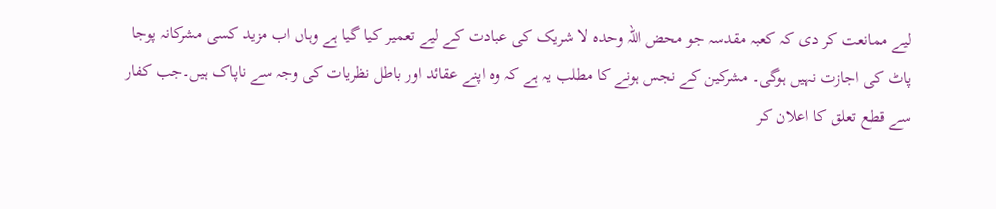لیے ممانعت کر دی کہ کعبہ مقدسہ جو محض اللہ وحدہ لا شریک کی عبادت کے لیے تعمیر کیا گیا ہے وہاں اب مزید کسی مشرکانہ پوجا پاٹ کی اجازت نہیں ہوگی۔ مشرکین کے نجس ہونے کا مطلب یہ ہے کہ وہ اپنے عقائد اور باطل نظریات کی وجہ سے ناپاک ہیں۔جب کفار سے قطع تعلق کا اعلان کر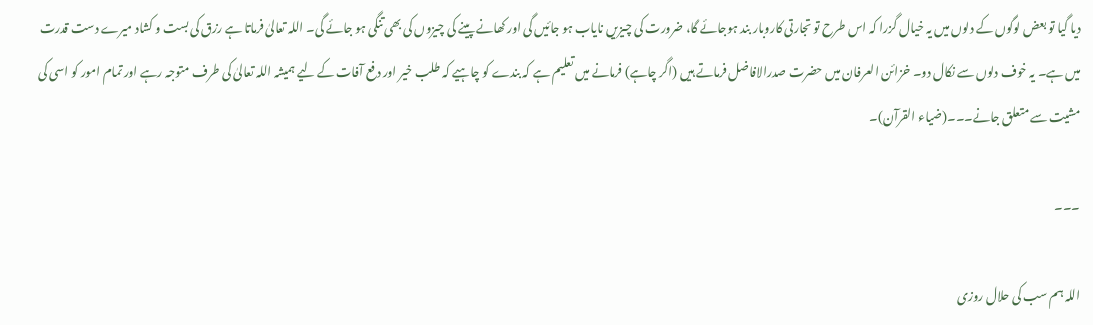دیا گیا تو بعض لوگوں کے دلوں میں یہ خیال گزرا کہ اس طرح تو تجارتی کاروبار بند ہوجائے گا، ضرورت کی چیزیں نایاب ہو جائیں گی اور کھانے پینے کی چیزوں کی بھی تنگی ہو جائے گی۔ اللہ تعالیٰ فرماتا ہے رزق کی بست و کشاد میرے دست قدرت میں ہے۔ یہ خوف دلوں سے نکال دو۔ خزائن العرفان میں حضرت صدرالافاضل فرماتے ہیں (اگر چاہے) فرمانے میں تعلیم ہے کہ بندے کو چاہیے کہ طلب خیر اور دفع آفات کے لیے ہمیشہ اللہ تعالیٰ کی طرف متوجہ رہے اور تمام امور کو اسی کی مشیت سے متعلق جانے۔۔۔(ضیاء القرآن)۔

۔۔۔

اللہ ہم سب کی حلال روزی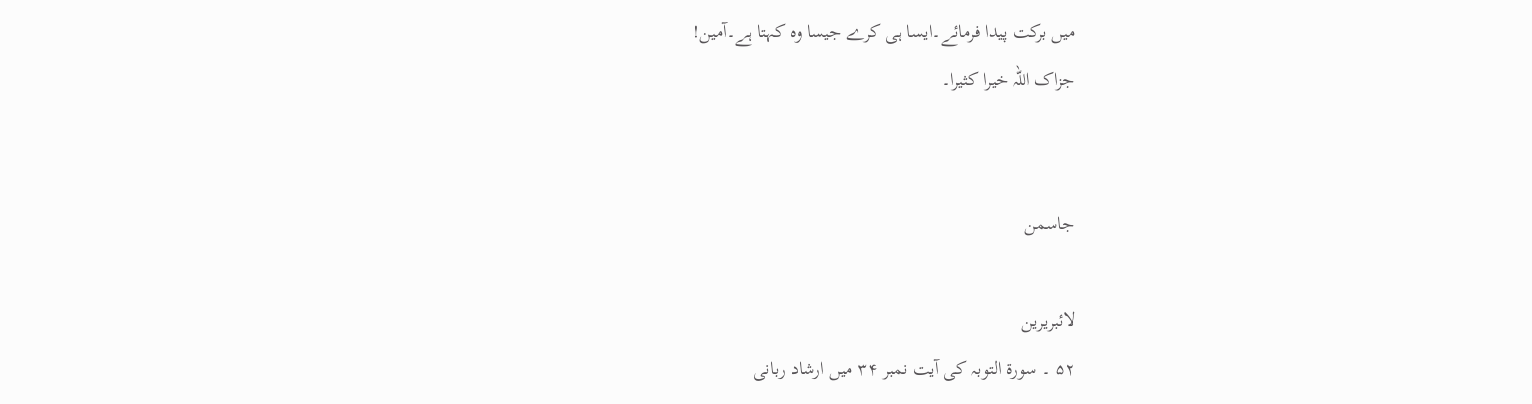میں برکت پیدا فرمائے۔ایسا ہی کرے جیسا وہ کہتا ہے۔آمین!
جزاک اللہ خیرا کثیرا۔


جاسمن

لائبریرین
۵۲ ۔ سورۃ التوبہ کی آیت نمبر ۳۴ میں ارشاد ربانی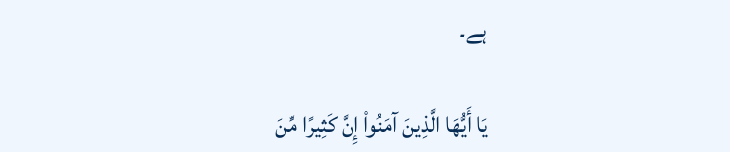ہے۔

يَا أَيُّهَا الَّذِينَ آمَنُواْ إِنَّ كَثِيرًا مِّنَ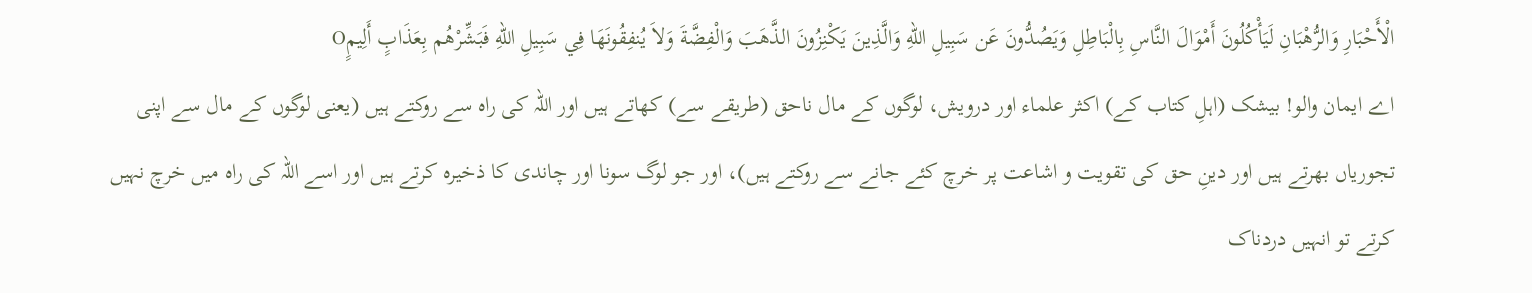الْأَحْبَارِ وَالرُّهْبَانِ لَيَأْكُلُونَ أَمْوَالَ النَّاسِ بِالْبَاطِلِ وَيَصُدُّونَ عَن سَبِيلِ اللّهِ وَالَّذِينَ يَكْنِزُونَ الذَّهَبَ وَالْفِضَّةَ وَلاَ يُنفِقُونَهَا فِي سَبِيلِ اللّهِ فَبَشِّرْهُم بِعَذَابٍ أَلِيمٍO
اے ایمان والو! بیشک (اہلِ کتاب کے) اکثر علماء اور درویش، لوگوں کے مال ناحق (طریقے سے) کھاتے ہیں اور اللہ کی راہ سے روکتے ہیں (یعنی لوگوں کے مال سے اپنی تجوریاں بھرتے ہیں اور دینِ حق کی تقویت و اشاعت پر خرچ کئے جانے سے روکتے ہیں)، اور جو لوگ سونا اور چاندی کا ذخیرہ کرتے ہیں اور اسے اللہ کی راہ میں خرچ نہیں کرتے تو انہیں دردناک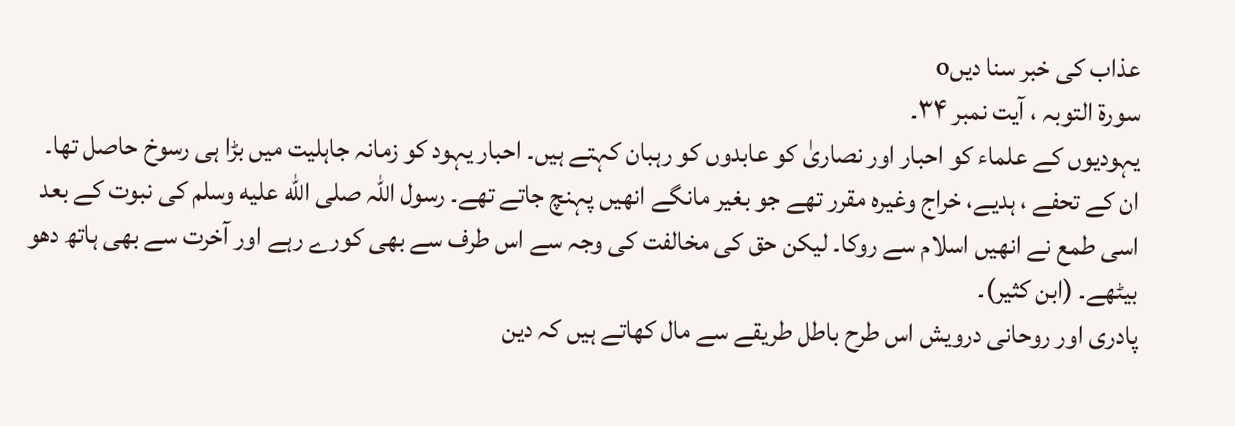عذاب کی خبر سنا دیںo
سورۃ التوبہ ، آیت نمبر ۳۴۔
یہودیوں کے علماء کو احبار اور نصاریٰ کو عابدوں کو رہبان کہتے ہیں۔ احبار یہود کو زمانہ جاہلیت میں بڑا ہی رسوخ حاصل تھا۔ ان کے تحفے ، ہدیے، خراج وغیرہ مقرر تھے جو بغیر مانگے انھیں پہنچ جاتے تھے۔ رسول اللہ صلى الله عليه وسلم کی نبوت کے بعد اسی طمع نے انھیں اسلام سے روکا۔ لیکن حق کی مخالفت کی وجہ سے اس طرف سے بھی کورے رہے اور آخرت سے بھی ہاتھ دھو بیٹھے۔ (ابن کثیر)۔
پادری اور روحانی درویش اس طرح باطل طریقے سے مال کھاتے ہیں کہ دین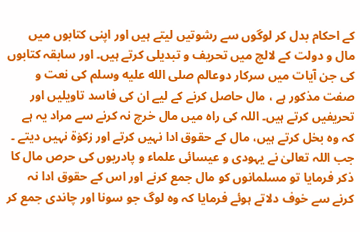کے احکام بدل کر لوگوں سے رشوتیں لیتے ہیں اور اپنی کتابوں میں مال و دولت کے لالچ میں تحریف و تبدیلی کرتے ہیں۔ اور سابقہ کتابوں کی جن آیات میں سرکار دوعالم صلى الله عليه وسلم کی نعت و صفت مذکور ہے ، مال حاصل کرنے کے لیے ان کی فاسد تاویلیں اور تحریفیں کرتے ہیں۔ اللہ کی راہ میں مال خرچ نہ کرنے سے مراد یہ ہے کہ وہ بخل کرتے ہیں، مال کے حقوق ادا نہیں کرتے اور زکوٰۃ نہیں دیتے ۔ جب اللہ تعالیٰ نے یہودی و عیسائی علماء و پادریوں کی حرص مال کا ذکر فرمایا تو مسلمانوں کو مال جمع کرنے اور اس کے حقوق ادا نہ کرنے سے خوف دلاتے ہوئے فرمایا کہ وہ لوگ جو سونا اور چاندی جمع کر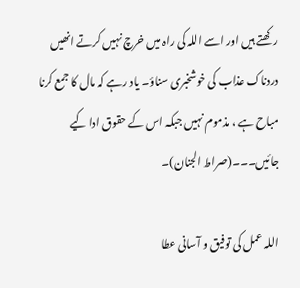رکھتے ہیں اور اسے اللہ کی راہ میں خرچ نہیں کرتے انھیں دردناک عذاب کی خوشخبری سناؤ۔ یاد رہے کہ مال کا جمع کرنا مباح ہے ، مذموم نہیں جبکہ اس کے حقوق ادا کیے جائیں۔۔۔(صراط الجنان)۔

اللہ عمل کی توفیق و آسانی عطا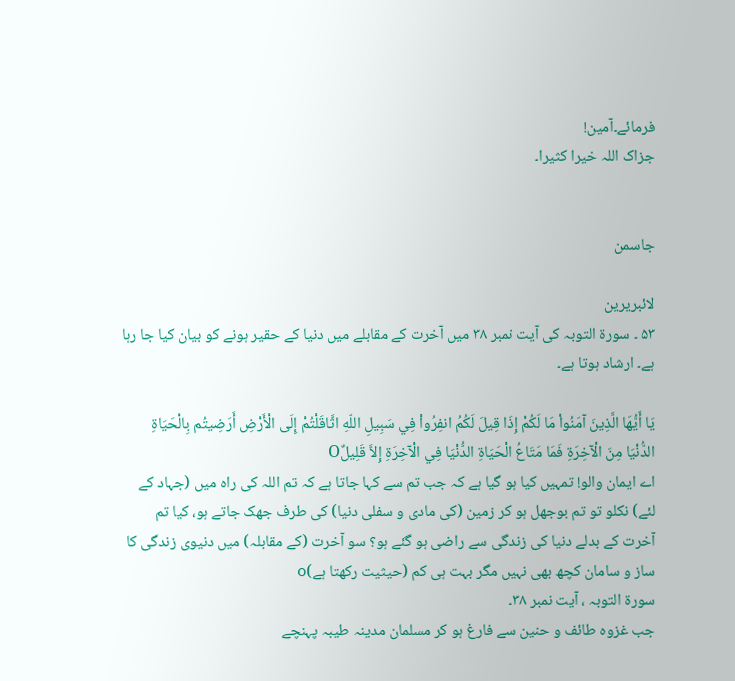فرمائے۔آمین!
جزاک اللہ خیرا کثیرا۔


جاسمن

لائبریرین
۵۳ ۔ سورۃ التوبہ کی آیت نمبر ۳۸ میں آخرت کے مقابلے میں دنیا کے حقیر ہونے کو بیان کیا جا رہا ہے۔ ارشاد ہوتا ہے۔

يَا أَيُّهَا الَّذِينَ آمَنُواْ مَا لَكُمْ إِذَا قِيلَ لَكُمُ انفِرُواْ فِي سَبِيلِ اللّهِ اثَّاقَلْتُمْ إِلَى الْأَرْضِ أَرَضِيتُم بِالْحَيَاةِ الدُّنْيَا مِنَ الْآخِرَةِ فَمَا مَتَاعُ الْحَيَاةِ الدُّنْيَا فِي الْآخِرَةِ إِلاَّ قَلِيلٌO
اے ایمان والو! تمہیں کیا ہو گیا ہے کہ جب تم سے کہا جاتا ہے کہ تم اللہ کی راہ میں (جہاد کے لئے) نکلو تو تم بوجھل ہو کر زمین (کی مادی و سفلی دنیا) کی طرف جھک جاتے ہو، کیا تم آخرت کے بدلے دنیا کی زندگی سے راضی ہو گئے ہو؟ سو آخرت (کے مقابلہ) میں دنیوی زندگی کا ساز و سامان کچھ بھی نہیں مگر بہت ہی کم (حیثیت رکھتا ہے)o
سورۃ التوبہ ، آیت نمبر ۳۸۔
جب غزوہ طائف و حنین سے فارغ ہو کر مسلمان مدینہ طیبہ پہنچے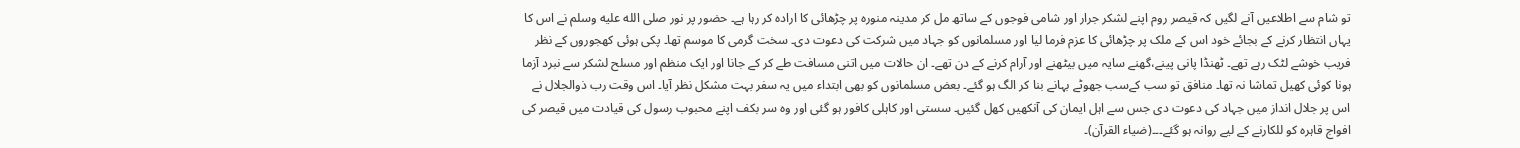تو شام سے اطلاعیں آنے لگیں کہ قیصر روم اپنے لشکر جرار اور شامی فوجوں کے ساتھ مل کر مدینہ منورہ پر چڑھائی کا ارادہ کر رہا ہے۔ حضور پر نور صلى الله عليه وسلم نے اس کا یہاں انتظار کرنے کے بجائے خود اس کے ملک پر چڑھائی کا عزم فرما لیا اور مسلمانوں کو جہاد میں شرکت کی دعوت دی۔ سخت گرمی کا موسم تھا۔ پکی ہوئی کھجوروں کے نظر فریب خوشے لٹک رہے تھے۔ ٹھنڈا پانی پینے،گھنے سایہ میں بیٹھنے اور آرام کرنے کے دن تھے۔ ان حالات میں اتنی مسافت طے کر کے جانا اور ایک منظم اور مسلح لشکر سے نبرد آزما ہونا کوئی کھیل تماشا نہ تھا۔ منافق تو سب کےسب جھوٹے بہانے بنا کر الگ ہو گئے۔ بعض مسلمانوں کو بھی ابتداء میں یہ سفر بہت مشکل نظر آیا۔ اس وقت رب ذوالجلال نے اس پر جلال انداز میں جہاد کی دعوت دی جس سے اہل ایمان کی آنکھیں کھل گئیں۔ سستی اور کاہلی کافور ہو گئی اور وہ سر بکف اپنے محبوب رسول کی قیادت میں قیصر کی افواج قاہرہ کو للکارنے کے لیے روانہ ہو گئے۔۔۔(ضیاء القرآن)۔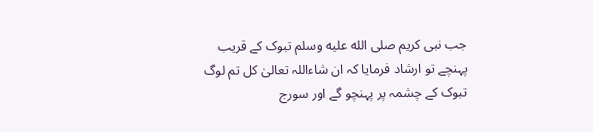جب نبی کریم صلى الله عليه وسلم تبوک کے قریب پہنچے تو ارشاد فرمایا کہ ان شاءاللہ تعالیٰ کل تم لوگ تبوک کے چشمہ پر پہنچو گے اور سورج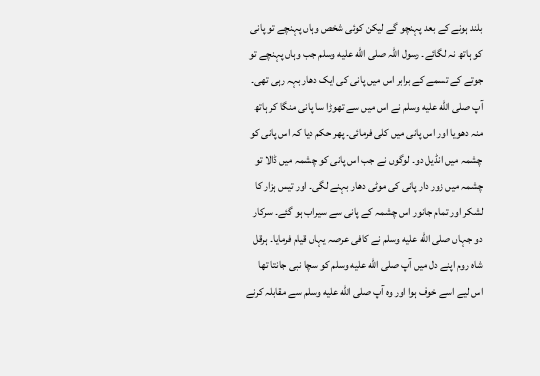بلند ہونے کے بعد پہنچو گے لیکن کوئی شخص وہاں پہنچے تو پانی کو ہاتھ نہ لگائے۔ رسول اللہ صلى الله عليه وسلم جب وہاں پہنچے تو جوتے کے تسمے کے برابر اس میں پانی کی ایک دھار بہہ رہی تھی۔ آپ صلى الله عليه وسلم نے اس میں سے تھوڑا سا پانی منگا کر ہاتھ منہ دھویا اور اس پانی میں کلی فرمائی۔ پھر حکم دیا کہ اس پانی کو چشمہ میں انڈیل دو۔ لوگوں نے جب اس پانی کو چشمہ میں ڈالا تو چشمہ میں زور دار پانی کی موٹی دھار بہنے لگی۔ اور تیس ہزار کا لشکر اور تمام جانور اس چشمہ کے پانی سے سیراب ہو گئے۔ سرکار دو جہاں صلى الله عليه وسلم نے کافی عرصہ یہاں قیام فرمایا۔ ہرقل شاہ روم اپنے دل میں آپ صلى الله عليه وسلم کو سچا نبی جانتا تھا اس لیے اسے خوف ہوا اور وہ آپ صلى الله عليه وسلم سے مقابلہ کرنے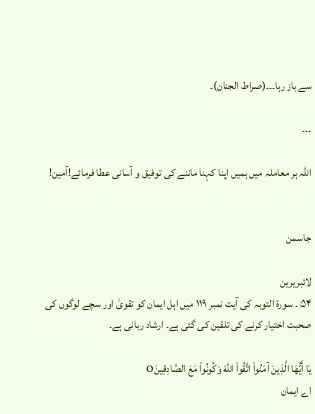سے باز رہا۔۔۔(صراط الجنان)۔

۔۔۔

اللہ ہر معاملہ میں ہمیں اپنا کہنا ماننے کی توفیق و آسانی عطا فرمائے!آمین!


جاسمن

لائبریرین
۵۴ ۔ سورۃ التوبہ کی آیت نمبر ۱۱۹ میں اہل ایمان کو تقویٰ اور سچے لوگوں کی صحبت اختیار کرنے کی تلقین کی گئی ہے۔ ارشاد ربانی ہے۔

يَا أَيُّهَا الَّذِينَ آمَنُواْ اتَّقُواْ اللّهَ وَكُونُواْ مَعَ الصَّادِقِينَO
اے ایمان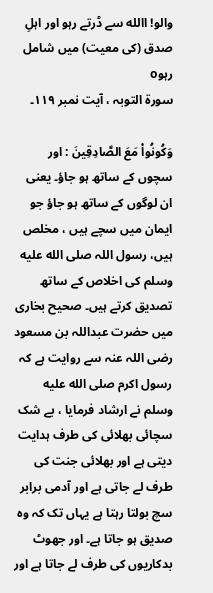والو! االله سے ڈرتے رہو اور اہلِ صدق (کی معیت) میں شامل رہوo
سورۃ التوبہ ، آیت نمبر ۱۱۹۔

وَكُونُواْ مَعَ الصَّادِقِينَ : اور سچوں کے ساتھ ہو جاؤ۔ یعنی ان لوگوں کے ساتھ ہو جاؤ جو ایمان میں سچے ہیں ، مخلص ہیں، رسول اللہ صلى الله عليه وسلم کی اخلاص کے ساتھ تصدیق کرتے ہیں۔ صحیح بخاری میں حضرت عبداللہ بن مسعود رضی اللہ عنہ سے روایت ہے کہ رسول اکرم صلى الله عليه وسلم نے ارشاد فرمایا ، بے شک سچائی بھلائی کی طرف ہدایت دیتی ہے اور بھلائی جنت کی طرف لے جاتی ہے اور آدمی برابر سچ بولتا رہتا ہے یہاں تک کہ وہ صدیق ہو جاتا ہے۔ اور جھوٹ بدکاریوں کی طرف لے جاتا ہے اور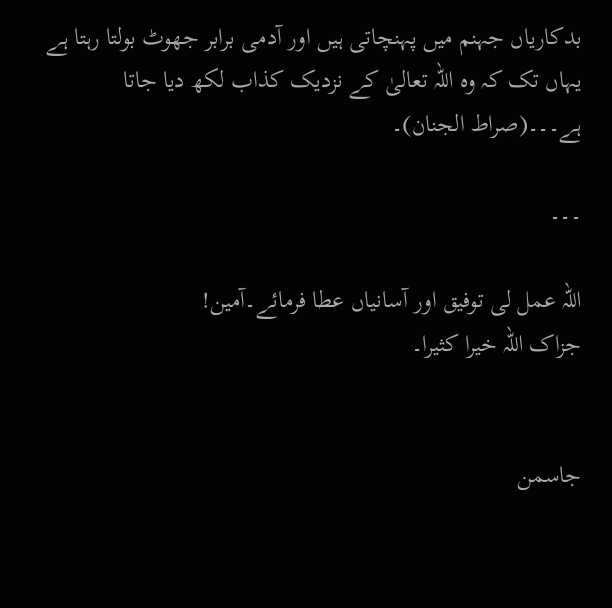بدکاریاں جہنم میں پہنچاتی ہیں اور آدمی برابر جھوٹ بولتا رہتا ہے یہاں تک کہ وہ اللہ تعالیٰ کے نزدیک کذاب لکھ دیا جاتا ہے۔۔۔(صراط الجنان)۔

۔۔۔

اللہ عمل لی توفیق اور آسانیاں عطا فرمائے۔آمین!
جزاک اللہ خیرا کثیرا۔


جاسمن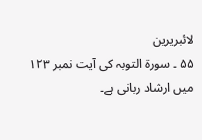لائبریرین
۵۵ ۔ سورۃ التوبہ کی آیت نمبر ۱۲۳ میں ارشاد ربانی ہے۔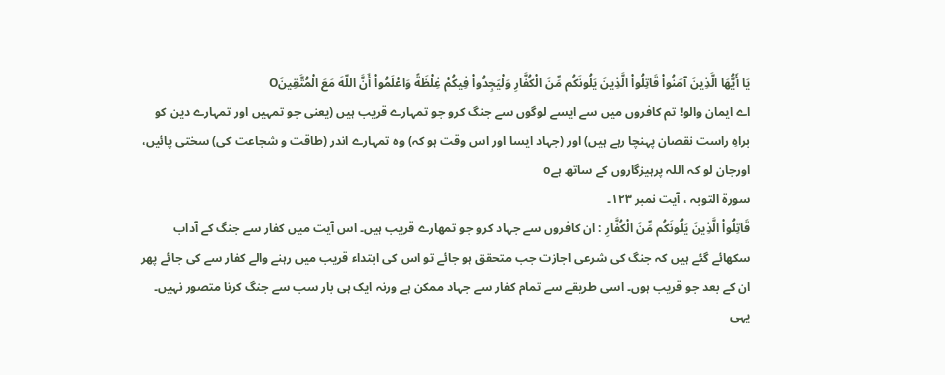يَا أَيُّهَا الَّذِينَ آمَنُواْ قَاتِلُواْ الَّذِينَ يَلُونَكُم مِّنَ الْكُفَّارِ وَلْيَجِدُواْ فِيكُمْ غِلْظَةً وَاعْلَمُواْ أَنَّ اللّهَ مَعَ الْمُتَّقِينَO
اے ایمان والو! تم کافروں میں سے ایسے لوگوں سے جنگ کرو جو تمہارے قریب ہیں (یعنی جو تمہیں اور تمہارے دین کو براہِ راست نقصان پہنچا رہے ہیں) اور (جہاد ایسا اور اس وقت ہو کہ) وہ تمہارے اندر (طاقت و شجاعت کی) سختی پائیں، اورجان لو کہ اللہ پرہیزگاروں کے ساتھ ہےo
سورۃ التوبہ ، آیت نمبر ۱۲۳۔
قَاتِلُواْ الَّذِينَ يَلُونَكُم مِّنَ الْكُفَّارِ : ان کافروں سے جہاد کرو جو تمھارے قریب ہیں۔ اس آیت میں کفار سے جنگ کے آداب سکھائے گئے ہیں کہ جنگ کی شرعی اجازت جب متحقق ہو جائے تو اس کی ابتداء قریب میں رہنے والے کفار سے کی جائے پھر ان کے بعد جو قریب ہوں۔ اسی طریقے سے تمام کفار سے جہاد ممکن ہے ورنہ ایک ہی بار سب سے جنگ کرنا متصور نہیں۔ یہی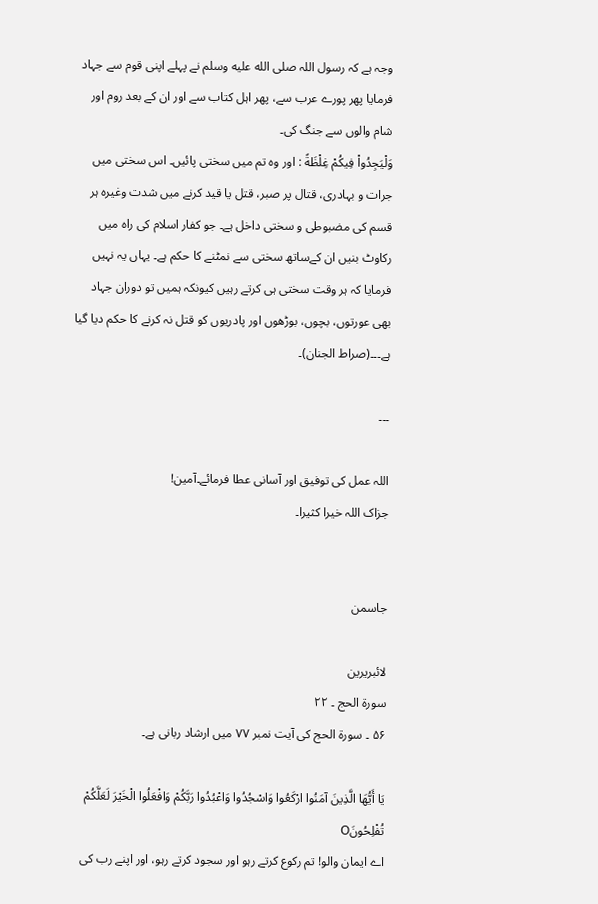وجہ ہے کہ رسول اللہ صلى الله عليه وسلم نے پہلے اپنی قوم سے جہاد فرمایا پھر پورے عرب سے، پھر اہل کتاب سے اور ان کے بعد روم اور شام والوں سے جنگ کی۔
وَلْيَجِدُواْ فِيكُمْ غِلْظَةً : اور وہ تم میں سختی پائیں۔ اس سختی میں جرات و بہادری، قتال پر صبر، قتل یا قید کرنے میں شدت وغیرہ ہر قسم کی مضبوطی و سختی داخل ہے۔ جو کفار اسلام کی راہ میں رکاوٹ بنیں ان کےساتھ سختی سے نمٹنے کا حکم ہے۔ یہاں یہ نہیں فرمایا کہ ہر وقت سختی ہی کرتے رہیں کیونکہ ہمیں تو دوران جہاد بھی عورتوں، بچوں، بوڑھوں اور پادریوں کو قتل نہ کرنے کا حکم دیا گیا ہے۔۔۔(صراط الجنان)۔

۔۔۔

اللہ عمل کی توفیق اور آسانی عطا فرمائے۔آمین!
جزاک اللہ خیرا کثیرا۔


جاسمن

لائبریرین
سورۃ الحج ۔ ۲۲
۵۶ ۔ سورۃ الحج کی آیت نمبر ۷۷ میں ارشاد ربانی ہے۔

يَا أَيُّهَا الَّذِينَ آمَنُوا ارْكَعُوا وَاسْجُدُوا وَاعْبُدُوا رَبَّكُمْ وَافْعَلُوا الْخَيْرَ لَعَلَّكُمْ تُفْلِحُونَO
اے ایمان والو! تم رکوع کرتے رہو اور سجود کرتے رہو، اور اپنے رب کی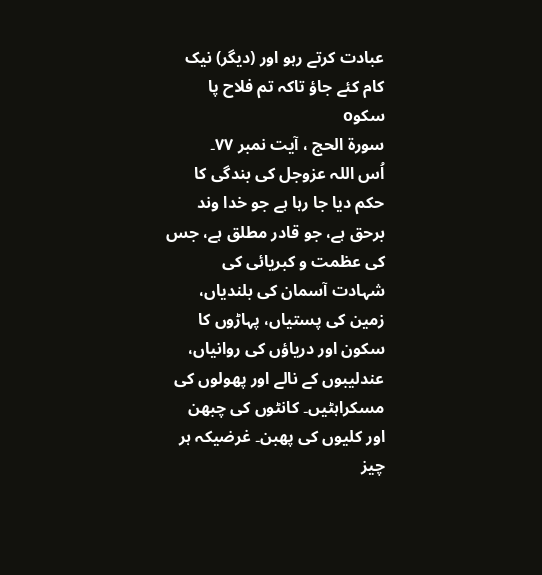عبادت کرتے رہو اور (دیگر) نیک کام کئے جاؤ تاکہ تم فلاح پا سکوo
سورۃ الحج ، آیت نمبر ۷۷۔
اُس اللہ عزوجل کی بندگی کا حکم دیا جا رہا ہے جو خدا وند برحق ہے، جو قادر مطلق ہے، جس کی عظمت و کبریائی کی شہادت آسمان کی بلندیاں، زمین کی پستیاں، پہاڑوں کا سکون اور دریاؤں کی روانیاں، عندلیبوں کے نالے اور پھولوں کی مسکراہٹیں۔ کانٹوں کی چبھن اور کلیوں کی پھبن۔ غرضیکہ ہر چیز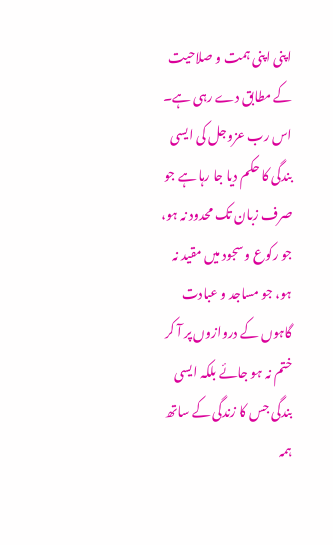اپنی اپنی ہمت و صلاحیت کے مطابق دے رہی ہے۔ اس رب عزوجل کی ایسی بندگی کا حکم دیا جا رہا ہے جو صرف زبان تک محدود نہ ہو، جو رکوع و سجود میں مقید نہ ہو، جو مساجد و عبادت گاہوں کے دروازوں پر آ کر ختم نہ ہو جائے بلکہ ایسی بندگی جس کا زندگی کے ساتھ ہمہ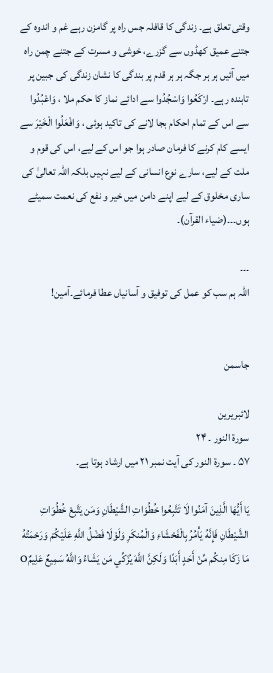وقتی تعلق ہے۔ زندگی کا قافلہ جس راہ پر گامزن رہے غم و اندوہ کے جتنے عمیق کھڈوں سے گزرے، خوشی و مسرت کے جتنے چمن راہ میں آئیں ہر ہر جگہ ہر ہر قدم پر بندگی کا نشان زندگی کی جبین پر تابندہ رہے۔ ارْكَعُوا وَاسْجُدُوا سے ادائے نماز کا حکم ملا ، وَاعْبُدُوا سے اس کے تمام احکام بجا لانے کی تاکید ہوئی ، وَافْعَلُوا الْخَيْرَ سے ایسے کام کرنے کا فرمان صادر ہوا جو اس کے لیے، اس کی قوم و ملت کے لیے، سارے نوع انسانی کے لیے نہیں بلکہ اللہ تعالیٰ کی ساری مخلوق کے لیے اپنے دامن میں خیر و نفع کی نعمت سمیٹے ہوں۔۔۔(ضیاء القرآن)۔

۔۔۔
اللہ ہم سب کو عمل کی توفیق و آسانیاں عطا فرمائے۔آمین!


جاسمن

لائبریرین
سورۃ النور ۔ ۲۴
۵۷ ۔ سورۃ النور کی آیت نمبر ۲۱ میں ارشاد ہوتا ہے۔

يَا أَيُّهَا الَّذِينَ آمَنُوا لَا تَتَّبِعُوا خُطُوَاتِ الشَّيْطَانِ وَمَن يَتَّبِعْ خُطُوَاتِ الشَّيْطَانِ فَإِنَّهُ يَأْمُرُ بِالْفَحْشَاءِ وَالْمُنكَرِ وَلَوْلَا فَضْلُ اللَّهِ عَلَيْكُمْ وَرَحْمَتُهُ مَا زَكَا مِنكُم مِّنْ أَحَدٍ أَبَدًا وَلَكِنَّ اللَّهَ يُزَكِّي مَن يَشَاءُ وَاللَّهُ سَمِيعٌ عَلِيمٌO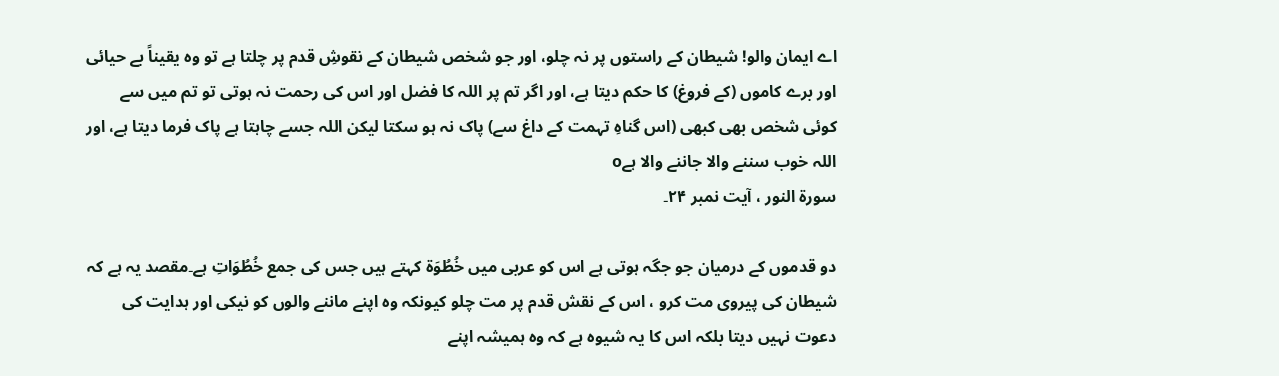اے ایمان والو! شیطان کے راستوں پر نہ چلو، اور جو شخص شیطان کے نقوشِ قدم پر چلتا ہے تو وہ یقیناً بے حیائی اور برے کاموں (کے فروغ) کا حکم دیتا ہے، اور اگر تم پر اللہ کا فضل اور اس کی رحمت نہ ہوتی تو تم میں سے کوئی شخص بھی کبھی (اس گناہِ تہمت کے داغ سے) پاک نہ ہو سکتا لیکن اللہ جسے چاہتا ہے پاک فرما دیتا ہے، اور اللہ خوب سننے والا جاننے والا ہےo
سورۃ النور ، آیت نمبر ۲۴۔

دو قدموں کے درمیان جو جگہ ہوتی ہے اس کو عربی میں خُطُوَۃ کہتے ہیں جس کی جمع خُطُوَاتِ ہے۔مقصد یہ ہے کہ شیطان کی پیروی مت کرو ، اس کے نقش قدم پر مت چلو کیونکہ وہ اپنے ماننے والوں کو نیکی اور ہدایت کی دعوت نہیں دیتا بلکہ اس کا یہ شیوہ ہے کہ وہ ہمیشہ اپنے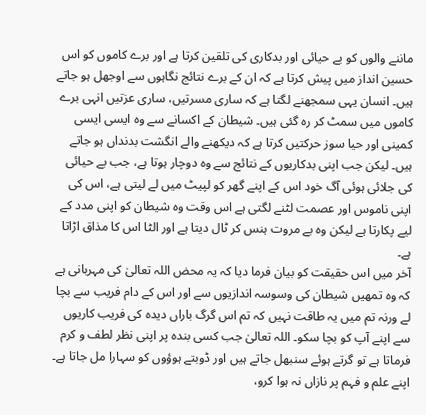ماننے والوں کو بے حیائی اور بدکاری کی تلقین کرتا ہے اور برے کاموں کو اس حسین انداز میں پیش کرتا ہے کہ ان کے برے نتائج نگاہوں سے اوجھل ہو جاتے ہیں۔ انسان یہی سمجھنے لگتا ہے کہ ساری مسرتیں، ساری عزتیں انہی برے کاموں میں سمٹ کر رہ گئی ہیں۔ شیطان کے اکسانے سے وہ ایسی ایسی کمینی اور حیا سوز حرکتیں کرتا ہے کہ دیکھنے والے انگشت بدنداں ہو جاتے ہیں۔ لیکن جب اپنی بدکاریوں کے نتائج سے وہ دوچار ہوتا ہے، جب بے حیائی کی جلائی ہوئی آگ خود اس کے اپنے گھر کو لپیٹ میں لے لیتی ہے، اس کی اپنی ناموس اور عصمت لٹنے لگتی ہے اس وقت وہ شیطان کو اپنی مدد کے لیے پکارتا ہے لیکن وہ بے مروت ہنس کر ٹال دیتا ہے اور الٹا اس کا مذاق اڑاتا ہے۔
آخر میں اس حقیقت کو بیان فرما دیا کہ یہ محض اللہ تعالیٰ کی مہربانی ہے کہ وہ تمھیں شیطان کی وسوسہ اندازیوں سے اور اس کے دام فریب سے بچا لے ورنہ تم میں یہ طاقت نہیں کہ تم اس گرگ باراں دیدہ کی فریب کاریوں سے اپنے آپ کو بچا سکو۔ اللہ تعالیٰ جب کسی بندہ پر اپنی نظر لطف و کرم فرماتا ہے تو گرتے ہوئے سنبھل جاتے ہیں اور ڈوبتے ہوؤوں کو سہارا مل جاتا ہے۔ اپنے علم و فہم پر نازاں نہ ہوا کرو،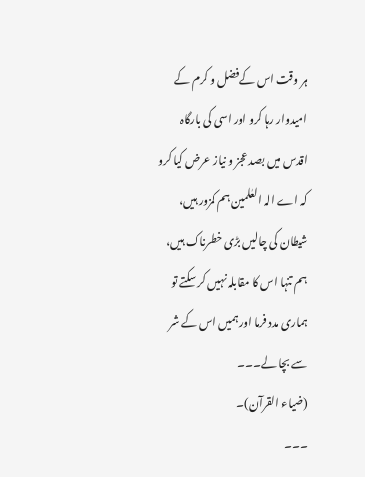ہر وقت اس کےفضل و کرم کے امیدوار رہا کرو اور اسی کی بارگاہ اقدس میں بصد عجز و نیاز عرض کیا کرو کہ اے الہ العٰلمین ہم کمزور ہیں، شیطان کی چالیں بڑی خطرناک ہیں، ہم تنہا اس کا مقابلہ نہیں کر سکتے تو ہماری مدد فرما اور ہمیں اس کے شر سے بچا لے۔۔۔
(ضیاء القرآن)۔
۔۔۔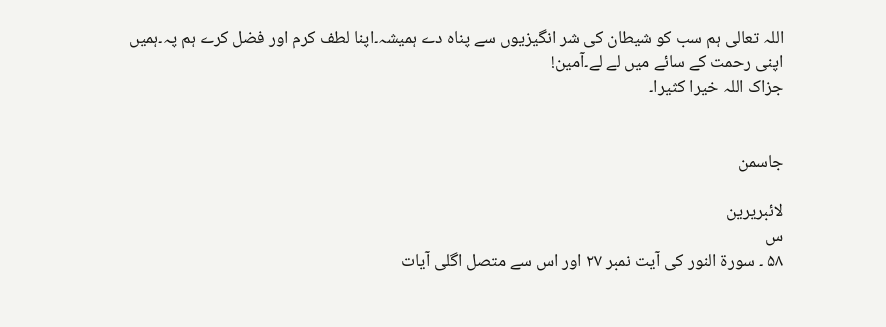اللہ تعالی ہم سب کو شیطان کی شر انگیزیوں سے پناہ دے ہمیشہ۔اپنا لطف کرم اور فضل کرے ہم پہ۔ہمیں اپنی رحمت کے سائے میں لے لے۔آمین!
جزاک اللہ خیرا کثیرا۔


جاسمن

لائبریرین
س
۵۸ ۔ سورۃ النور کی آیت نمبر ۲۷ اور اس سے متصل اگلی آیات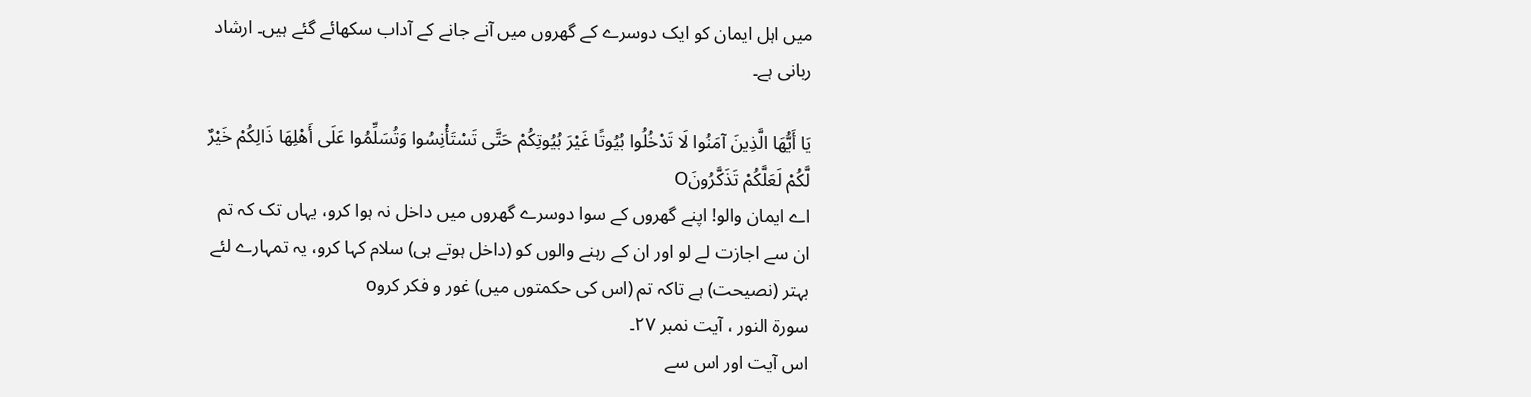میں اہل ایمان کو ایک دوسرے کے گھروں میں آنے جانے کے آداب سکھائے گئے ہیں۔ ارشاد ربانی ہے۔

يَا أَيُّهَا الَّذِينَ آمَنُوا لَا تَدْخُلُوا بُيُوتًا غَيْرَ بُيُوتِكُمْ حَتَّى تَسْتَأْنِسُوا وَتُسَلِّمُوا عَلَى أَهْلِهَا ذَالِكُمْ خَيْرٌ لَّكُمْ لَعَلَّكُمْ تَذَكَّرُونَO
اے ایمان والو! اپنے گھروں کے سوا دوسرے گھروں میں داخل نہ ہوا کرو، یہاں تک کہ تم ان سے اجازت لے لو اور ان کے رہنے والوں کو (داخل ہوتے ہی) سلام کہا کرو، یہ تمہارے لئے بہتر (نصیحت) ہے تاکہ تم (اس کی حکمتوں میں) غور و فکر کروo
سورۃ النور ، آیت نمبر ۲۷۔
اس آیت اور اس سے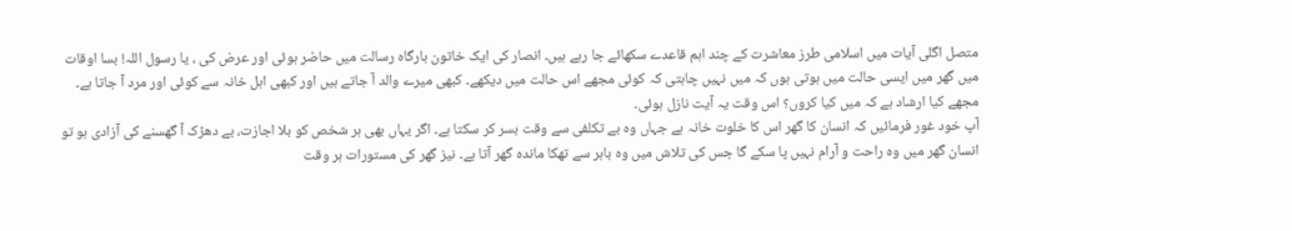متصل اگلی آیات میں اسلامی طرز معاشرت کے چند اہم قاعدے سکھائے جا رہے ہیں۔ انصار کی ایک خاتون بارگاہ رسالت میں حاضر ہوئی اور عرض کی ، یا رسول اللہ! بسا اوقات میں گھر میں ایسی حالت میں ہوتی ہوں کہ میں نہیں چاہتی کہ کوئی مجھے اس حالت میں دیکھے۔ کبھی میرے والد آ جاتے ہیں اور کبھی اہل خانہ سے کوئی اور مرد آ جاتا ہے۔ مجھے کیا ارشاد ہے کہ میں کیا کروں؟ اس وقت یہ آیت نازل ہوئی۔
آپ خود غور فرمائیں کہ انسان کا گھر اس کا خلوت خانہ ہے جہاں وہ بے تکلفی سے وقت بسر کر سکتا ہے۔ اگر یہاں بھی ہر شخص کو بلا اجازت، بے دھڑک آ گھسنے کی آزادی ہو تو انسان گھر میں وہ راحت و آرام نہیں پا سکے گا جس کی تلاش میں وہ باہر سے تھکا ماندہ گھر آتا ہے۔ نیز گھر کی مستورات ہر وقت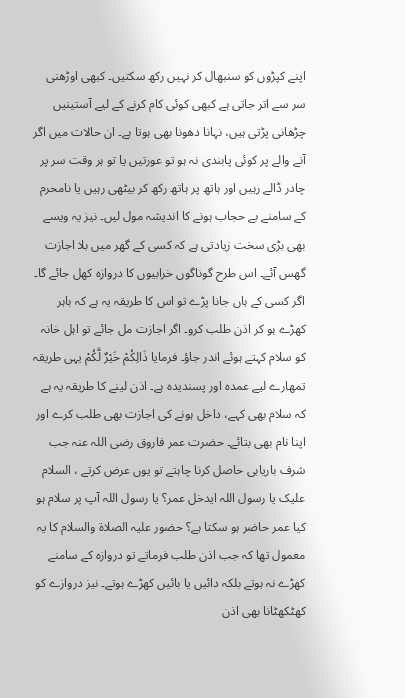اپنے کپڑوں کو سنبھال کر نہیں رکھ سکتیں۔ کبھی اوڑھنی سر سے اتر جاتی ہے کبھی کوئی کام کرنے کے لیے آستینیں چڑھانی پڑتی ہیں، نہانا دھونا بھی ہوتا ہے۔ ان حالات میں اگر آنے والے پر کوئی پابندی نہ ہو تو عورتیں یا تو ہر وقت سر پر چادر ڈالے رہیں اور ہاتھ پر ہاتھ رکھ کر بیٹھی رہیں یا نامحرم کے سامنے بے حجاب ہونے کا اندیشہ مول لیں۔ نیز یہ ویسے بھی بڑی سخت زیادتی ہے کہ کسی کے گھر میں بلا اجازت گھس آئے۔ اس طرح گوناگوں خرابیوں کا دروازہ کھل جائے گا۔
اگر کسی کے ہاں جانا پڑے تو اس کا طریقہ یہ ہے کہ باہر کھڑے ہو کر اذن طلب کرو۔ اگر اجازت مل جائے تو اہل خانہ کو سلام کہتے ہوئے اندر جاؤ۔ فرمایا ذَالِكُمْ خَيْرٌ لَّكُمْ یہی طریقہ تمھارے لیے عمدہ اور پسندیدہ ہے۔ اذن لینے کا طریقہ یہ ہے کہ سلام بھی کہے، داخل ہونے کی اجازت بھی طلب کرے اور اپنا نام بھی بتائے۔ حضرت عمر فاروق رضی اللہ عنہ جب شرف باریابی حاصل کرنا چاہتے تو یوں عرض کرتے ، السلام علیک یا رسول اللہ ایدخل عمر؟ یا رسول اللہ آپ پر سلام ہو کیا عمر حاضر ہو سکتا ہے؟ حضور علیہ الصلاۃ والسلام کا یہ معمول تھا کہ جب اذن طلب فرماتے تو دروازہ کے سامنے کھڑے نہ ہوتے بلکہ دائیں یا بائیں کھڑے ہوتے۔ نیز دروازے کو کھٹکھٹانا بھی اذن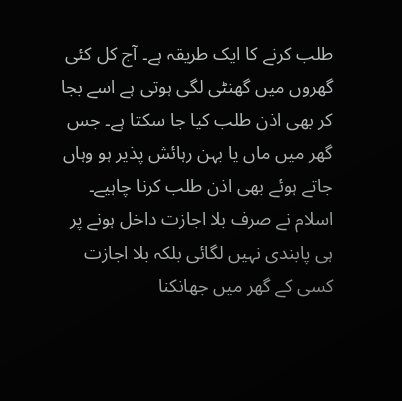طلب کرنے کا ایک طریقہ ہے۔ آج کل کئی گھروں میں گھنٹی لگی ہوتی ہے اسے بجا کر بھی اذن طلب کیا جا سکتا ہے۔ جس گھر میں ماں یا بہن رہائش پذیر ہو وہاں جاتے ہوئے بھی اذن طلب کرنا چاہیے۔ اسلام نے صرف بلا اجازت داخل ہونے پر ہی پابندی نہیں لگائی بلکہ بلا اجازت کسی کے گھر میں جھانکنا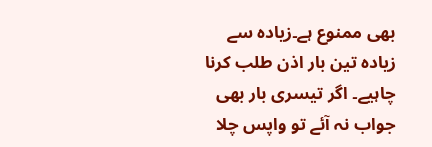بھی ممنوع ہے۔زیادہ سے زیادہ تین بار اذن طلب کرنا چاہیے۔ اگر تیسری بار بھی جواب نہ آئے تو واپس چلا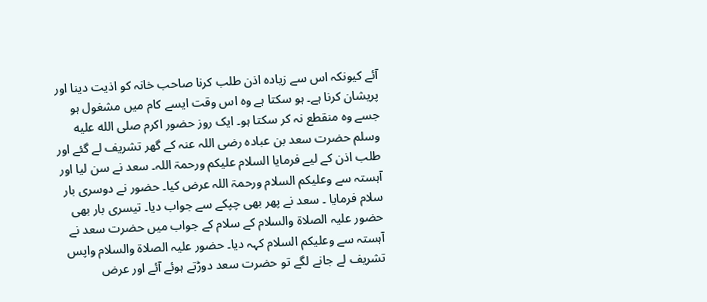آئے کیونکہ اس سے زیادہ اذن طلب کرنا صاحب خانہ کو اذیت دینا اور پریشان کرنا ہے۔ ہو سکتا ہے وہ اس وقت ایسے کام میں مشغول ہو جسے وہ منقطع نہ کر سکتا ہو۔ ایک روز حضور اکرم صلى الله عليه وسلم حضرت سعد بن عبادہ رضی اللہ عنہ کے گھر تشریف لے گئے اور طلب اذن کے لیے فرمایا السلام علیکم ورحمۃ اللہ۔ سعد نے سن لیا اور آہستہ سے وعلیکم السلام ورحمۃ اللہ عرض کیا۔ حضور نے دوسری بار سلام فرمایا ۔ سعد نے پھر بھی چپکے سے جواب دیا۔ تیسری بار بھی حضور علیہ الصلاۃ والسلام کے سلام کے جواب میں حضرت سعد نے آہستہ سے وعلیکم السلام کہہ دیا۔ حضور علیہ الصلاۃ والسلام واپس تشریف لے جانے لگے تو حضرت سعد دوڑتے ہوئے آئے اور عرض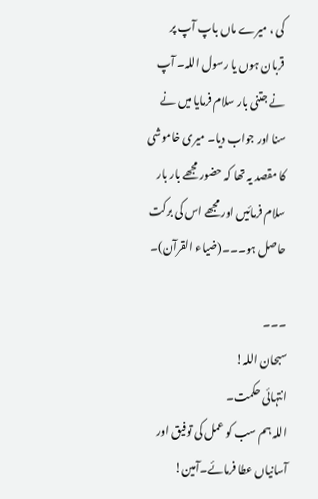کی ، میرے ماں باپ آپ پر قربان ہوں یا رسول اللہ۔ آپ نے جتنی بار سلام فرمایا میں نے سنا اور جواب دیا۔ میری خاموشی کا مقصد یہ تھا کہ حضور مجھے بار بار سلام فرمائیں اور مجھے اس کی برکت حاصل ہو۔۔۔(ضیاء القرآن)۔

۔۔۔
سبحان اللہ!
انتہائی حکمت۔
اللہ ہم سب کو عمل کی توفیق اور آسانیاں عطا فرمائے۔آمین!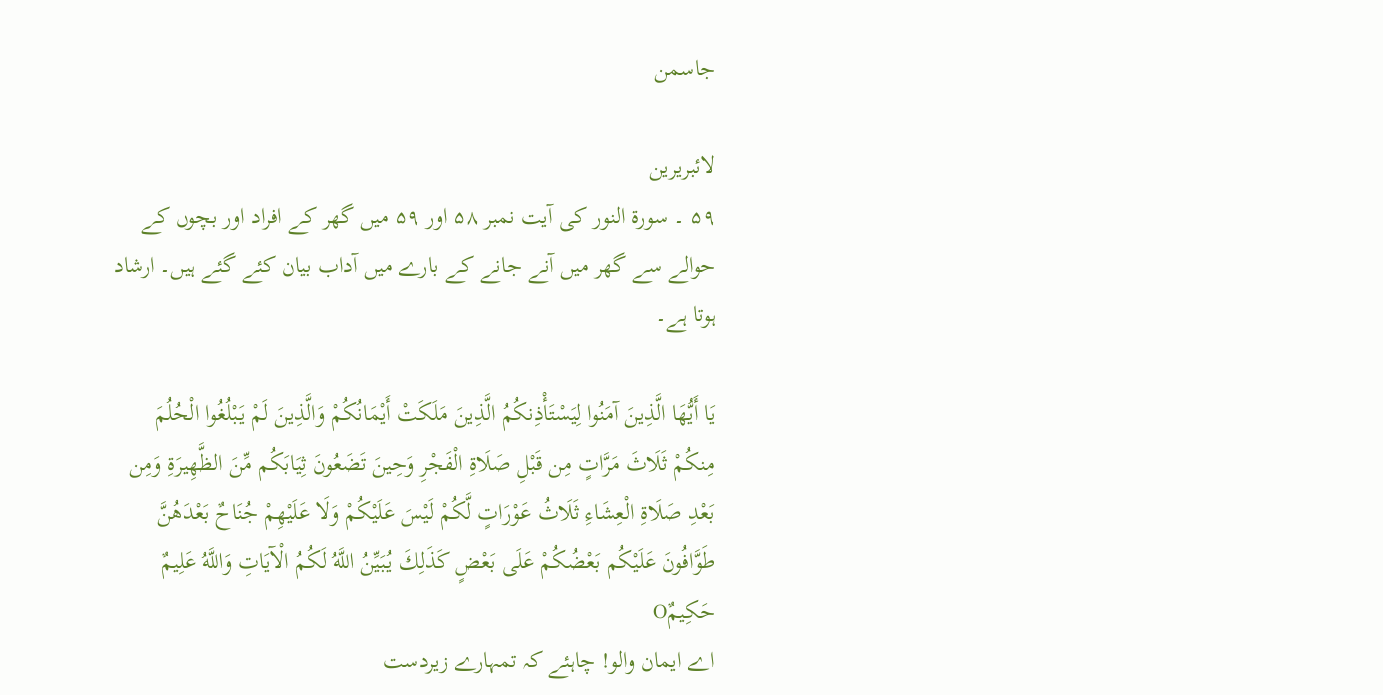جاسمن

لائبریرین
۵۹ ۔ سورۃ النور کی آیت نمبر ۵۸ اور ۵۹ میں گھر کے افراد اور بچوں کے حوالے سے گھر میں آنے جانے کے بارے میں آداب بیان کئے گئے ہیں۔ ارشاد ہوتا ہے۔

يَا أَيُّهَا الَّذِينَ آمَنُوا لِيَسْتَأْذِنكُمُ الَّذِينَ مَلَكَتْ أَيْمَانُكُمْ وَالَّذِينَ لَمْ يَبْلُغُوا الْحُلُمَ مِنكُمْ ثَلَاثَ مَرَّاتٍ مِن قَبْلِ صَلَاةِ الْفَجْرِ وَحِينَ تَضَعُونَ ثِيَابَكُم مِّنَ الظَّهِيرَةِ وَمِن بَعْدِ صَلَاةِ الْعِشَاءِ ثَلَاثُ عَوْرَاتٍ لَّكُمْ لَيْسَ عَلَيْكُمْ وَلَا عَلَيْهِمْ جُنَاحٌ بَعْدَهُنَّ طَوَّافُونَ عَلَيْكُم بَعْضُكُمْ عَلَى بَعْضٍ كَذَلِكَ يُبَيِّنُ اللَّهُ لَكُمُ الْآيَاتِ وَاللَّهُ عَلِيمٌ حَكِيمٌO
اے ایمان والو! چاہئے کہ تمہارے زیردست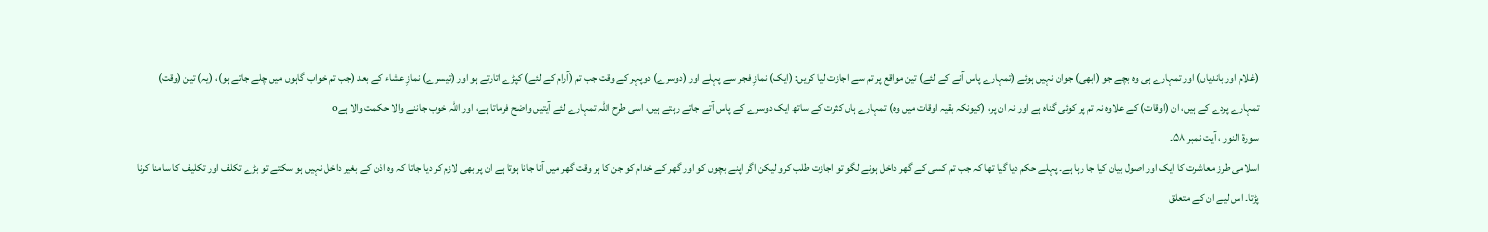(غلام اور باندیاں) اور تمہارے ہی وہ بچے جو (ابھی) جوان نہیں ہوئے (تمہارے پاس آنے کے لئے) تین مواقع پر تم سے اجازت لیا کریں: (ایک) نمازِ فجر سے پہلے اور (دوسرے) دوپہر کے وقت جب تم (آرام کے لئے) کپڑے اتارتے ہو اور (تیسرے) نمازِ عشاء کے بعد (جب تم خواب گاہوں میں چلے جاتے ہو)، (یہ) تین (وقت) تمہارے پردے کے ہیں، ان (اوقات) کے علاوہ نہ تم پر کوئی گناہ ہے اور نہ ان پر، (کیونکہ بقیہ اوقات میں وہ) تمہارے ہاں کثرت کے ساتھ ایک دوسرے کے پاس آتے جاتے رہتے ہیں، اسی طرح اللہ تمہارے لئے آیتیں واضح فرماتا ہے، اور اللہ خوب جاننے والا حکمت والا ہےo
سورۃ النور ، آیت نمبر ۵۸۔
اسلامی طرز معاشرت کا ایک اور اصول بیان کیا جا رہا ہے۔ پہلے حکم دیا گیا تھا کہ جب تم کسی کے گھر داخل ہونے لگو تو اجازت طلب کرو لیکن اگر اپنے بچوں کو اور گھر کے خدام کو جن کا ہر وقت گھر میں آنا جانا ہوتا ہے ان پر بھی لازم کر دیا جاتا کہ وہ اذن کے بغیر داخل نہیں ہو سکتے تو بڑے تکلف اور تکلیف کا سامنا کرنا پڑتا۔ اس لیے ان کے متعلق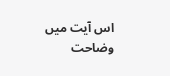اس آیت میں وضاحت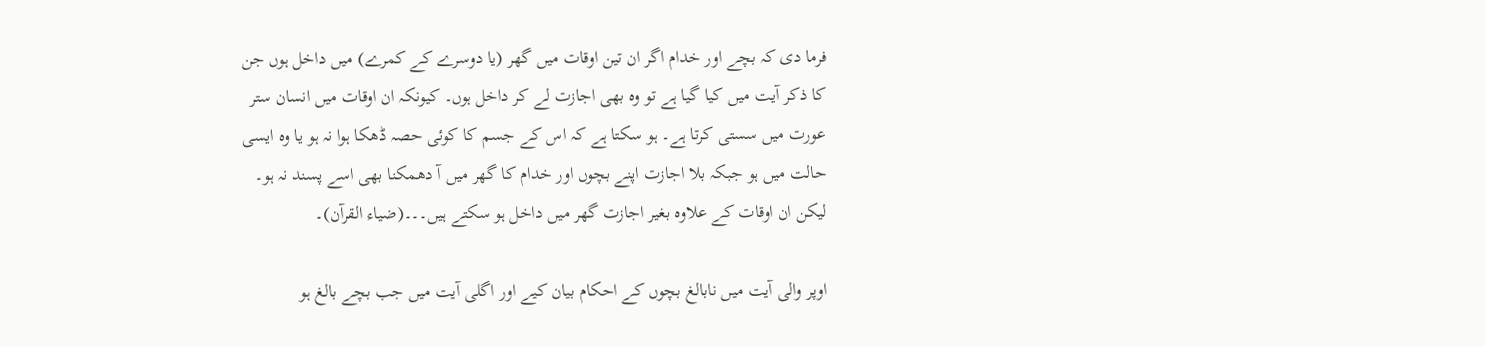فرما دی کہ بچے اور خدام اگر ان تین اوقات میں گھر (یا دوسرے کے کمرے) میں داخل ہوں جن کا ذکر آیت میں کیا گیا ہے تو وہ بھی اجازت لے کر داخل ہوں۔ کیونکہ ان اوقات میں انسان ستر عورت میں سستی کرتا ہے۔ ہو سکتا ہے کہ اس کے جسم کا کوئی حصہ ڈھکا ہوا نہ ہو یا وہ ایسی حالت میں ہو جبکہ بلا اجازت اپنے بچوں اور خدام کا گھر میں آ دھمکنا بھی اسے پسند نہ ہو۔ لیکن ان اوقات کے علاوہ بغیر اجازت گھر میں داخل ہو سکتے ہیں۔۔۔(ضیاء القرآن)۔

اوپر والی آیت میں نابالغ بچوں کے احکام بیان کیے اور اگلی آیت میں جب بچے بالغ ہو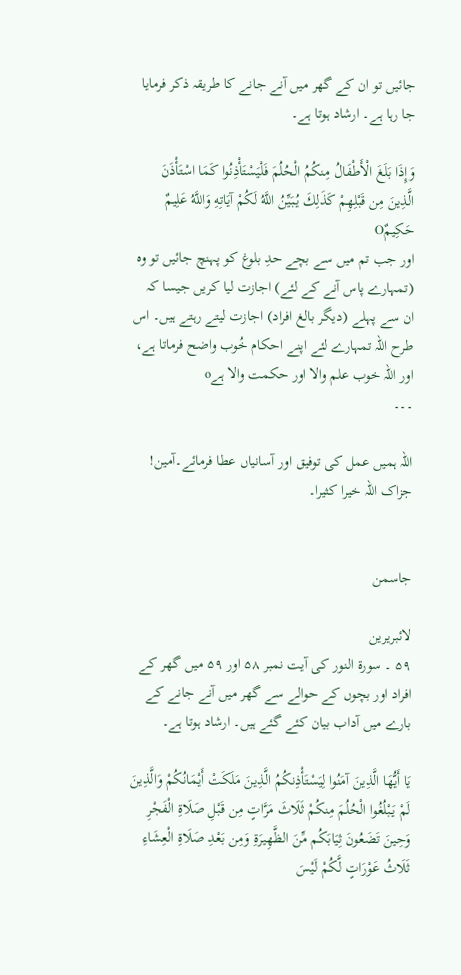جائیں تو ان کے گھر میں آنے جانے کا طریقہ ذکر فرمایا جا رہا ہے۔ ارشاد ہوتا ہے۔

وَإِذَا بَلَغَ الْأَطْفَالُ مِنكُمُ الْحُلُمَ فَلْيَسْتَأْذِنُوا كَمَا اسْتَأْذَنَ الَّذِينَ مِن قَبْلِهِمْ كَذَلِكَ يُبَيِّنُ اللَّهُ لَكُمْ آيَاتِهِ وَاللَّهُ عَلِيمٌ حَكِيمٌO
اور جب تم میں سے بچے حدِ بلوغ کو پہنچ جائیں تو وہ (تمہارے پاس آنے کے لئے) اجازت لیا کریں جیسا کہ ان سے پہلے (دیگر بالغ افراد) اجازت لیتے رہتے ہیں۔ اس طرح اللہ تمہارے لئے اپنے احکام خُوب واضح فرماتا ہے، اور اللہ خوب علم والا اور حکمت والا ہےo
۔۔۔

اللہ ہمیں عمل کی توفیق اور آسانیاں عطا فرمائے۔آمین!
جزاک اللہ خیرا کثیرا۔


جاسمن

لائبریرین
۵۹ ۔ سورۃ النور کی آیت نمبر ۵۸ اور ۵۹ میں گھر کے افراد اور بچوں کے حوالے سے گھر میں آنے جانے کے بارے میں آداب بیان کئے گئے ہیں۔ ارشاد ہوتا ہے۔

يَا أَيُّهَا الَّذِينَ آمَنُوا لِيَسْتَأْذِنكُمُ الَّذِينَ مَلَكَتْ أَيْمَانُكُمْ وَالَّذِينَ لَمْ يَبْلُغُوا الْحُلُمَ مِنكُمْ ثَلَاثَ مَرَّاتٍ مِن قَبْلِ صَلَاةِ الْفَجْرِ وَحِينَ تَضَعُونَ ثِيَابَكُم مِّنَ الظَّهِيرَةِ وَمِن بَعْدِ صَلَاةِ الْعِشَاءِ ثَلَاثُ عَوْرَاتٍ لَّكُمْ لَيْسَ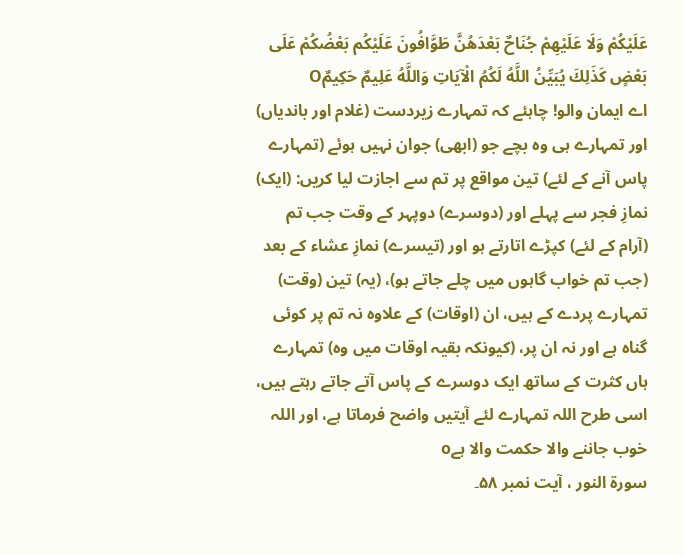عَلَيْكُمْ وَلَا عَلَيْهِمْ جُنَاحٌ بَعْدَهُنَّ طَوَّافُونَ عَلَيْكُم بَعْضُكُمْ عَلَى بَعْضٍ كَذَلِكَ يُبَيِّنُ اللَّهُ لَكُمُ الْآيَاتِ وَاللَّهُ عَلِيمٌ حَكِيمٌO
اے ایمان والو! چاہئے کہ تمہارے زیردست (غلام اور باندیاں) اور تمہارے ہی وہ بچے جو (ابھی) جوان نہیں ہوئے (تمہارے پاس آنے کے لئے) تین مواقع پر تم سے اجازت لیا کریں: (ایک) نمازِ فجر سے پہلے اور (دوسرے) دوپہر کے وقت جب تم (آرام کے لئے) کپڑے اتارتے ہو اور (تیسرے) نمازِ عشاء کے بعد (جب تم خواب گاہوں میں چلے جاتے ہو)، (یہ) تین (وقت) تمہارے پردے کے ہیں، ان (اوقات) کے علاوہ نہ تم پر کوئی گناہ ہے اور نہ ان پر، (کیونکہ بقیہ اوقات میں وہ) تمہارے ہاں کثرت کے ساتھ ایک دوسرے کے پاس آتے جاتے رہتے ہیں، اسی طرح اللہ تمہارے لئے آیتیں واضح فرماتا ہے، اور اللہ خوب جاننے والا حکمت والا ہےo
سورۃ النور ، آیت نمبر ۵۸۔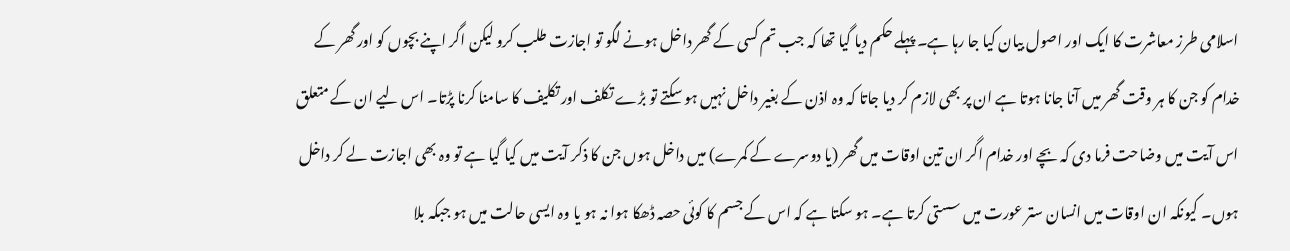اسلامی طرز معاشرت کا ایک اور اصول بیان کیا جا رہا ہے۔ پہلے حکم دیا گیا تھا کہ جب تم کسی کے گھر داخل ہونے لگو تو اجازت طلب کرو لیکن اگر اپنے بچوں کو اور گھر کے خدام کو جن کا ہر وقت گھر میں آنا جانا ہوتا ہے ان پر بھی لازم کر دیا جاتا کہ وہ اذن کے بغیر داخل نہیں ہو سکتے تو بڑے تکلف اور تکلیف کا سامنا کرنا پڑتا۔ اس لیے ان کے متعلق اس آیت میں وضاحت فرما دی کہ بچے اور خدام اگر ان تین اوقات میں گھر (یا دوسرے کے کمرے) میں داخل ہوں جن کا ذکر آیت میں کیا گیا ہے تو وہ بھی اجازت لے کر داخل ہوں۔ کیونکہ ان اوقات میں انسان ستر عورت میں سستی کرتا ہے۔ ہو سکتا ہے کہ اس کے جسم کا کوئی حصہ ڈھکا ہوا نہ ہو یا وہ ایسی حالت میں ہو جبکہ بلا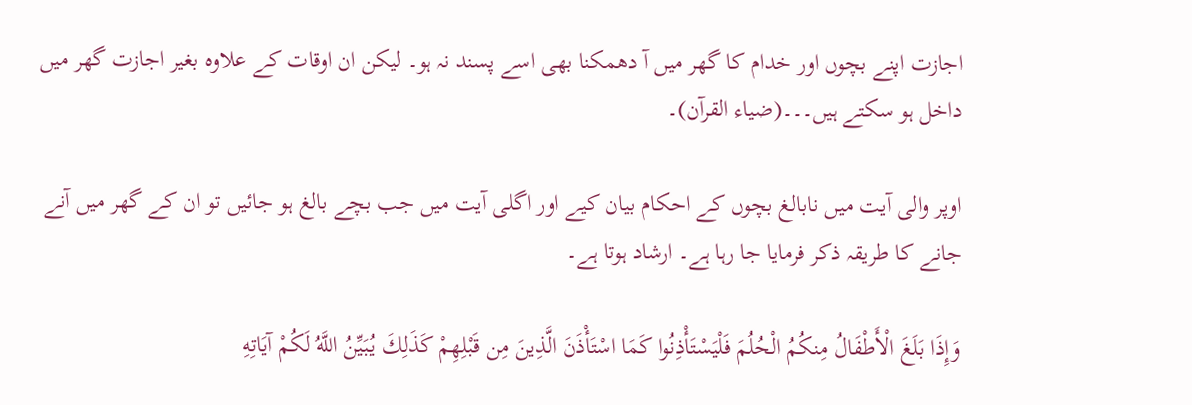اجازت اپنے بچوں اور خدام کا گھر میں آ دھمکنا بھی اسے پسند نہ ہو۔ لیکن ان اوقات کے علاوہ بغیر اجازت گھر میں داخل ہو سکتے ہیں۔۔۔(ضیاء القرآن)۔

اوپر والی آیت میں نابالغ بچوں کے احکام بیان کیے اور اگلی آیت میں جب بچے بالغ ہو جائیں تو ان کے گھر میں آنے جانے کا طریقہ ذکر فرمایا جا رہا ہے۔ ارشاد ہوتا ہے۔

وَإِذَا بَلَغَ الْأَطْفَالُ مِنكُمُ الْحُلُمَ فَلْيَسْتَأْذِنُوا كَمَا اسْتَأْذَنَ الَّذِينَ مِن قَبْلِهِمْ كَذَلِكَ يُبَيِّنُ اللَّهُ لَكُمْ آيَاتِهِ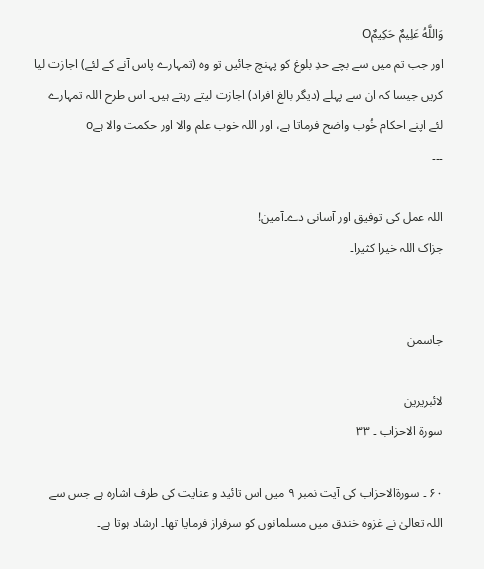وَاللَّهُ عَلِيمٌ حَكِيمٌO
اور جب تم میں سے بچے حدِ بلوغ کو پہنچ جائیں تو وہ (تمہارے پاس آنے کے لئے) اجازت لیا کریں جیسا کہ ان سے پہلے (دیگر بالغ افراد) اجازت لیتے رہتے ہیں۔ اس طرح اللہ تمہارے لئے اپنے احکام خُوب واضح فرماتا ہے، اور اللہ خوب علم والا اور حکمت والا ہےo
۔۔۔

اللہ عمل کی توفیق اور آسانی دے۔آمین!
جزاک اللہ خیرا کثیرا۔


جاسمن

لائبریرین
سورۃ الاحزاب ۔ ۳۳

۶۰ ۔ سورۃالاحزاب کی آیت نمبر ۹ میں اس تائید و عنایت کی طرف اشارہ ہے جس سے اللہ تعالیٰ نے غزوہ خندق میں مسلمانوں کو سرفراز فرمایا تھا۔ ارشاد ہوتا ہے۔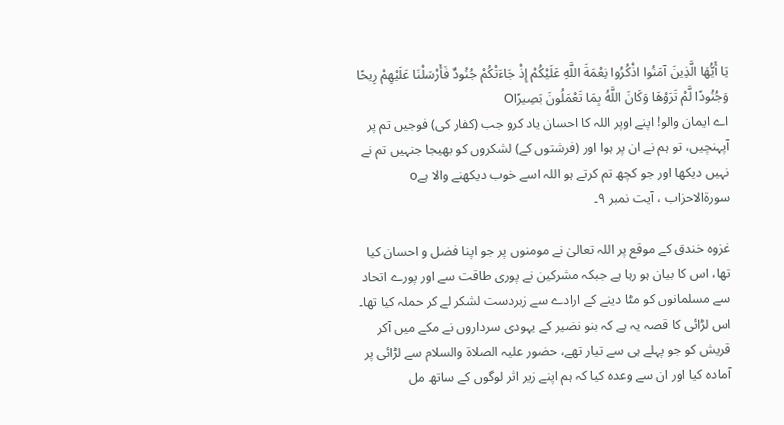يَا أَيُّهَا الَّذِينَ آمَنُوا اذْكُرُوا نِعْمَةَ اللَّهِ عَلَيْكُمْ إِذْ جَاءَتْكُمْ جُنُودٌ فَأَرْسَلْنَا عَلَيْهِمْ رِيحًا وَجُنُودًا لَّمْ تَرَوْهَا وَكَانَ اللَّهُ بِمَا تَعْمَلُونَ بَصِيرًاO
اے ایمان والو! اپنے اوپر اللہ کا احسان یاد کرو جب (کفار کی) فوجیں تم پر آپہنچیں، تو ہم نے ان پر ہوا اور (فرشتوں کے) لشکروں کو بھیجا جنہیں تم نے نہیں دیکھا اور جو کچھ تم کرتے ہو اللہ اسے خوب دیکھنے والا ہےo
سورۃالاحزاب ، آیت نمبر ۹۔

غزوہ خندق کے موقع پر اللہ تعالیٰ نے مومنوں پر جو اپنا فضل و احسان کیا تھا، اس کا بیان ہو رہا ہے جبکہ مشرکین نے پوری طاقت سے اور پورے اتحاد سے مسلمانوں کو مٹا دینے کے ارادے سے زبردست لشکر لے کر حملہ کیا تھا۔ اس لڑائی کا قصہ یہ ہے کہ بنو نضیر کے یہودی سرداروں نے مکے میں آکر قریش کو جو پہلے ہی سے تیار تھے، حضور علیہ الصلاۃ والسلام سے لڑائی پر آمادہ کیا اور ان سے وعدہ کیا کہ ہم اپنے زیر اثر لوگوں کے ساتھ مل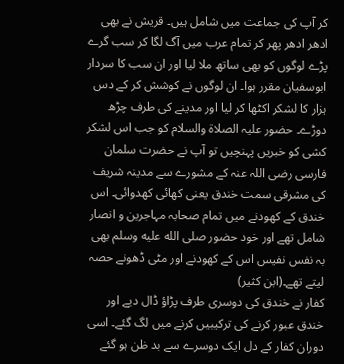کر آپ کی جماعت میں شامل ہیں۔ قریش نے بھی ادھر ادھر پھر کر تمام عرب میں آگ لگا کر سب گرے پڑے لوگوں کو بھی ساتھ ملا لیا اور ان سب کا سردار ابوسفیان مقرر ہوا۔ ان لوگوں نے کوشش کر کے دس ہزار کا لشکر اکٹھا کر لیا اور مدینے کی طرف چڑھ دوڑے۔ حضور علیہ الصلاۃ والسلام کو جب اس لشکر کشی کو خبریں پہنچیں تو آپ نے حضرت سلمان فارسی رضی اللہ عنہ کے مشورے سے مدینہ شریف کی مشرقی سمت خندق یعنی کھائی کھدوائی۔ اس خندق کے کھودنے میں تمام صحابہ مہاجرین و انصار شامل تھے اور خود حضور صلى الله عليه وسلم بھی بہ نفس نفیس اس کے کھودنے اور مٹی ڈھونے حصہ لیتے تھے۔(ابن کثیر)
کفار نے خندق کی دوسری طرف پڑاؤ ڈال دیے اور خندق عبور کرنے کی ترکیبیں کرنے میں لگ گئے۔ اسی دوران کفار کے دل ایک دوسرے سے بد ظن ہو گئے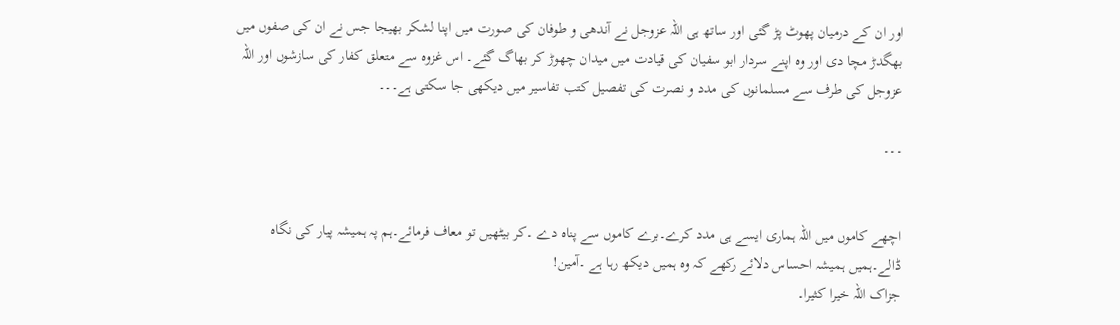اور ان کے درمیان پھوٹ پڑ گئی اور ساتھ ہی اللہ عزوجل نے آندھی و طوفان کی صورت میں اپنا لشکر بھیجا جس نے ان کی صفوں میں بھگدڑ مچا دی اور وہ اپنے سردار ابو سفیان کی قیادت میں میدان چھوڑ کر بھاگ گئے۔ اس غزوہ سے متعلق کفار کی سازشوں اور اللہ عزوجل کی طرف سے مسلمانوں کی مدد و نصرت کی تفصیل کتب تفاسیر میں دیکھی جا سکتی ہے۔۔۔

۔۔۔


اچھے کاموں میں اللہ ہماری ایسے ہی مدد کرے۔برے کاموں سے پناہ دے ۔کر بیٹھیں تو معاف فرمائے۔ہم پہ ہمیشہ پیار کی نگاہ ڈالے۔ہمیں ہمیشہ احساس دلائے رکھے کہ وہ ہمیں دیکھ رہا ہے ۔آمین!
جزاک اللہ خیرا کثیرا۔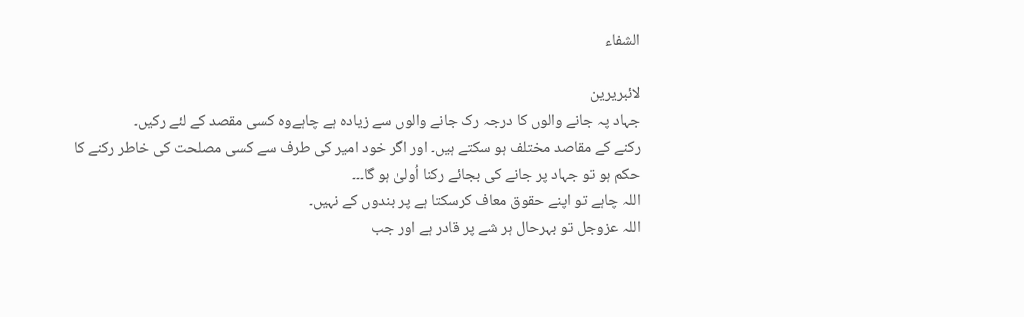الشفاء

لائبریرین
جہاد پہ جانے والوں کا درجہ رک جانے والوں سے زیادہ ہے چاہےوہ کسی مقصد کے لئے رکیں۔
رکنے کے مقاصد مختلف ہو سکتے ہیں۔ اور اگر خود امیر کی طرف سے کسی مصلحت کی خاطر رکنے کا حکم ہو تو جہاد پر جانے کی بجائے رکنا اُولیٰ ہو گا۔۔۔
اللہ چاہے تو اپنے حقوق معاف کرسکتا ہے پر بندوں کے نہیں۔
اللہ عزوجل تو بہرحال ہر شے پر قادر ہے اور جب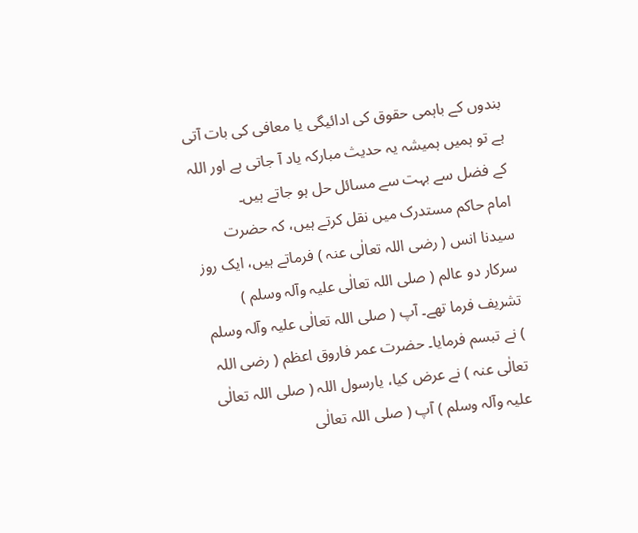بندوں کے باہمی حقوق کی ادائیگی یا معافی کی بات آتی ہے تو ہمیں ہمیشہ یہ حدیث مبارکہ یاد آ جاتی ہے اور اللہ کے فضل سے بہت سے مسائل حل ہو جاتے ہیں۔
امام حاکم مستدرک میں نقل کرتے ہیں، کہ حضرت سیدنا انس ( رضی اللہ تعالٰی عنہ ) فرماتے ہیں، ایک روز سرکار دو عالم ( صلی اللہ تعالٰی علیہ وآلہ وسلم ) تشریف فرما تھے۔ آپ ( صلی اللہ تعالٰی علیہ وآلہ وسلم ) نے تبسم فرمایا۔ حضرت عمر فاروق اعظم ( رضی اللہ تعالٰی عنہ ) نے عرض کیا، یارسول اللہ ( صلی اللہ تعالٰی علیہ وآلہ وسلم ) آپ ( صلی اللہ تعالٰی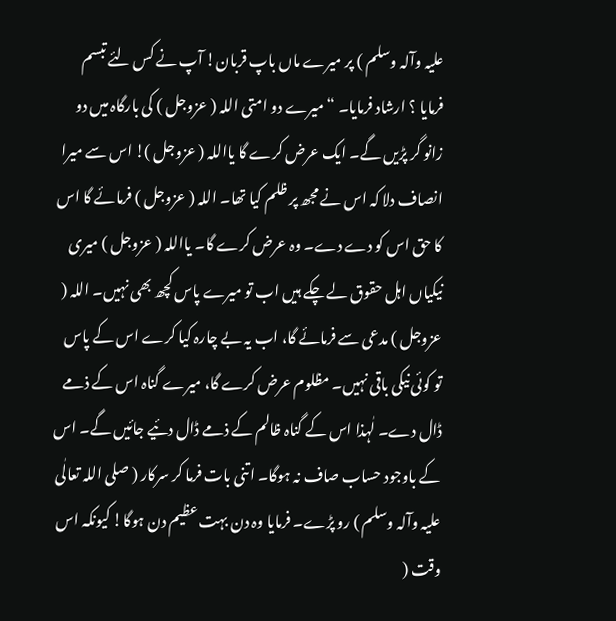علیہ وآلہ وسلم ) پر میرے ماں باپ قربان! آپ نے کس لئے تبسم فرمایا ؟ ارشاد فرمایا۔ “ میرے دو امتی اللہ ( عزوجل ) کی بارگاہ میں دو زانو گر پڑیں گے۔ ایک عرض کرے گا یااللہ ( عزوجل )! اس سے میرا انصاف دلا کہ اس نے مجھ پر ظلم کیا تھا۔ اللہ ( عزوجل ) فرمائے گا اس کا حق اس کو دے دے۔ وہ عرض کرے گا۔ یااللہ ( عزوجل ) میری نیکیاں اہل حقوق لے چکے ہیں اب تو میرے پاس کچھ بھی نہیں۔ اللہ ( عزوجل ) مدعی سے فرمائے گا، اب یہ بے چارہ کیا کرے اس کے پاس تو کوئی نیکی باقی نہیں۔ مظلوم عرض کرے گا، میرے گناہ اس کے ذمے ڈال دے۔ لٰہذا اس کے گناہ ظالم کے ذمے ڈال دئیے جائیں گے۔ اس کے باوجود حساب صاف نہ ہوگا۔ اتنی بات فرما کر سرکار ( صلی اللہ تعالٰی علیہ وآلہ وسلم ) رو پڑے۔ فرمایا وہ دن بہت عظیم دن ہوگا! کیونکہ اس وقت (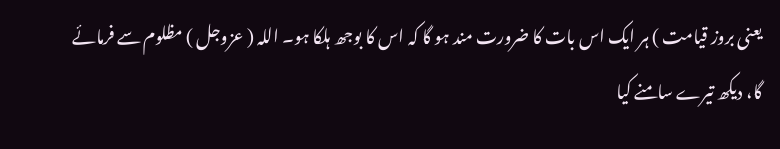یعنی بروز قیامت ) ہر ایک اس بات کا ضرورت مند ہو گا کہ اس کا بوجھ ہلکا ہو۔ اللہ ( عزوجل ) مظلوم سے فرمائے گا، دیکھ تیرے سامنے کیا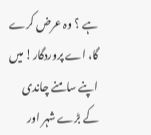ہے ؟ وہ عرض کرے گا، اے پروردگار! میں اپنے سامنے چاندی کے بڑے شہر اور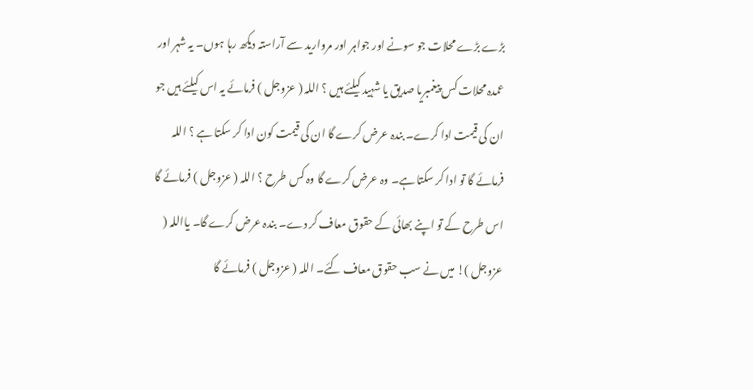بڑے بڑے محلات جو سونے اور جواہر اور مروارید سے آراستہ دیکھ رہا ہوں۔ یہ شہر اور عمدہ محلات کس پیغمبریا صدیق یا شہید کیلئے ہیں ؟ اللہ ( عزوجل ) فرمائے یہ اس کیلئے ہیں جو ان کی قیمت ادا کرے۔ بندہ عرض کرے گا ان کی قیمت کون ادا کر سکتا ہے ؟ اللہ فرمائے گا تو ادا کر سکتا ہے۔ وہ عرض کرے گا وہ کس طرح ؟ اللہ ( عزوجل ) فرمائے گا اس طرح کے تو اپنے بھائی کے حقوق معاف کر دے۔ بندہ عرض کرے گا۔ یااللہ ( عزوجل )! میں نے سب حقوق معاف کئے۔ اللہ ( عزوجل ) فرمائے گا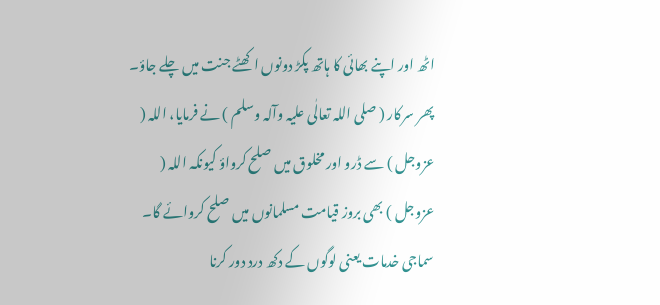اٹھ اور اپنے بھائی کا ہاتھ پکڑ دونوں اکھٹے جنت میں چلے جاؤ۔ پھر سرکار ( صلی اللہ تعالٰی علیہ وآلہ وسلم ) نے فرمایا، اللہ ( عزوجل ) سے ڈرو اور مخلوق میں صلح کرواؤ کیونکہ اللہ ( عزوجل ) بھی بروز قیامت مسلمانوں میں صلح کروائے گا۔
سماجی خدمات یعنی لوگوں کے دکھ درد دور کرنا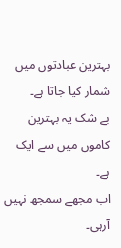بہترین عبادتوں میں شمار کیا جاتا ہے۔
بے شک یہ بہترین کاموں میں سے ایک ہے۔
اب مجھے سمجھ نہیں آرہی۔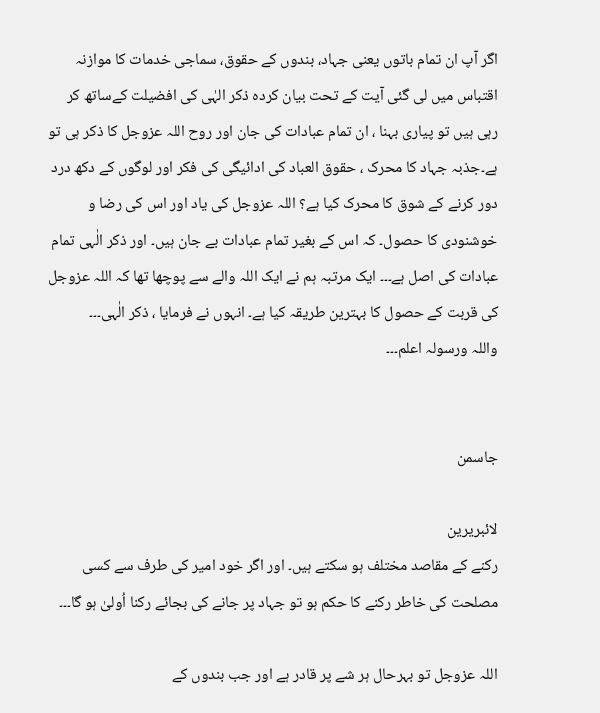اگر آپ ان تمام باتوں یعنی جہاد، بندوں کے حقوق، سماجی خدمات کا موازنہ اقتباس میں لی گئی آیت کے تحت بیان کردہ ذکر الہٰی کی افضیلت کےساتھ کر رہی ہیں تو پیاری بہنا ، ان تمام عبادات کی جان اور روح اللہ عزوجل کا ذکر ہی تو ہے۔جذبہ جہاد کا محرک ، حقوق العباد کی ادائیگی کی فکر اور لوگوں کے دکھ درد دور کرنے کے شوق کا محرک کیا ہے؟ اللہ عزوجل کی یاد اور اس کی رضا و خوشنودی کا حصول۔ کہ اس کے بغیر تمام عبادات بے جان ہیں۔ اور ذکر الٰہی تمام عبادات کی اصل ہے۔۔۔ ایک مرتبہ ہم نے ایک اللہ والے سے پوچھا تھا کہ اللہ عزوجل کی قربت کے حصول کا بہترین طریقہ کیا ہے۔ انہوں نے فرمایا ، ذکر الٰہی۔۔۔
واللہ ورسولہ اعلم۔۔۔


جاسمن

لائبریرین
رکنے کے مقاصد مختلف ہو سکتے ہیں۔ اور اگر خود امیر کی طرف سے کسی مصلحت کی خاطر رکنے کا حکم ہو تو جہاد پر جانے کی بجائے رکنا اُولیٰ ہو گا۔۔۔

اللہ عزوجل تو بہرحال ہر شے پر قادر ہے اور جب بندوں کے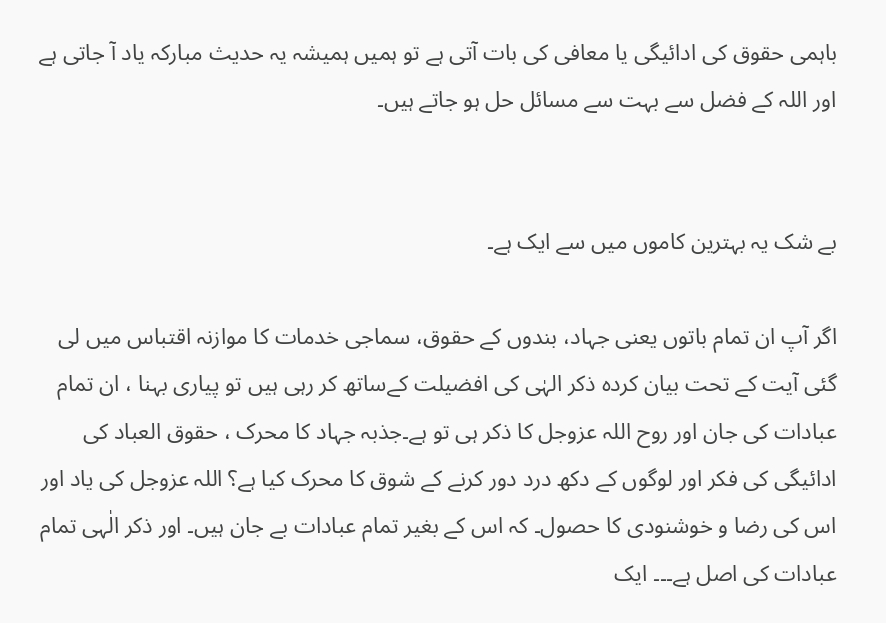باہمی حقوق کی ادائیگی یا معافی کی بات آتی ہے تو ہمیں ہمیشہ یہ حدیث مبارکہ یاد آ جاتی ہے اور اللہ کے فضل سے بہت سے مسائل حل ہو جاتے ہیں۔


بے شک یہ بہترین کاموں میں سے ایک ہے۔

اگر آپ ان تمام باتوں یعنی جہاد، بندوں کے حقوق، سماجی خدمات کا موازنہ اقتباس میں لی گئی آیت کے تحت بیان کردہ ذکر الہٰی کی افضیلت کےساتھ کر رہی ہیں تو پیاری بہنا ، ان تمام عبادات کی جان اور روح اللہ عزوجل کا ذکر ہی تو ہے۔جذبہ جہاد کا محرک ، حقوق العباد کی ادائیگی کی فکر اور لوگوں کے دکھ درد دور کرنے کے شوق کا محرک کیا ہے؟ اللہ عزوجل کی یاد اور اس کی رضا و خوشنودی کا حصول۔ کہ اس کے بغیر تمام عبادات بے جان ہیں۔ اور ذکر الٰہی تمام عبادات کی اصل ہے۔۔۔ ایک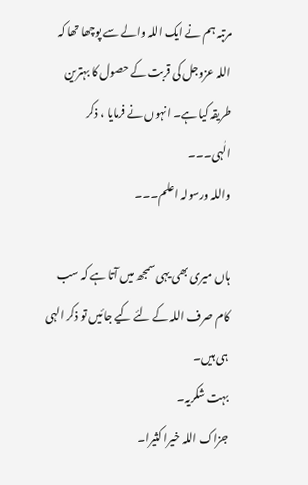مرتبہ ہم نے ایک اللہ والے سے پوچھا تھا کہ اللہ عزوجل کی قربت کے حصول کا بہترین طریقہ کیا ہے۔ انہوں نے فرمایا ، ذکر الٰہی۔۔۔
واللہ ورسولہ اعلم۔۔۔

ہاں میری بھی یہی سمجھ میں آتا ہے کہ سب کام صرف اللہ کے لئے کیے جائیں تو ذکر الہی ہی ہیں۔
بہت شکریہ۔
جزاک اللہ خیرا کثیرا۔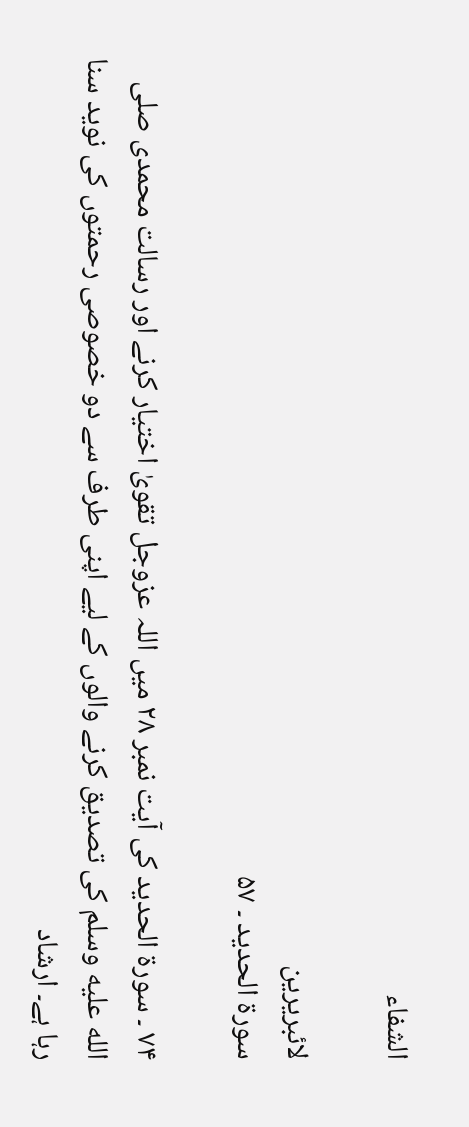الشفاء

لائبریرین
سورۃ الحدید ۔ ۵۷

۷۴ ۔ سورۃ الحدید کی آیت نمبر ۲۸ میں اللہ عزوجل تقویٰ اختیار کرنے اور رسالت محمدی صلى الله عليه وسلم کی تصدیق کرنے والوں کے لیے اپنی طرف سے دو خصوصی رحمتوں کی نوید سنا رہا ہے۔ ارشاد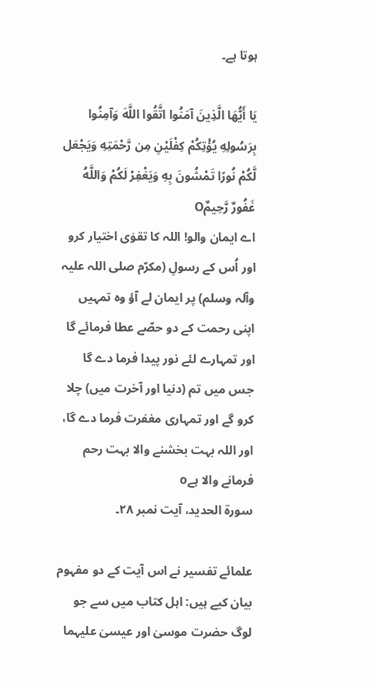ہوتا ہے۔

يَا أَيُّهَا الَّذِينَ آمَنُوا اتَّقُوا اللَّهَ وَآمِنُوا بِرَسُولِهِ يُؤْتِكُمْ كِفْلَيْنِ مِن رَّحْمَتِهِ وَيَجْعَل لَّكُمْ نُورًا تَمْشُونَ بِهِ وَيَغْفِرْ لَكُمْ وَاللَّهُ غَفُورٌ رَّحِيمٌO
اے ایمان والو! اللہ کا تقوٰی اختیار کرو اور اُس کے رسولِ (مکرّم صلی اللہ علیہ وآلہ وسلم) پر ایمان لے آؤ وہ تمہیں اپنی رحمت کے دو حصّے عطا فرمائے گا اور تمہارے لئے نور پیدا فرما دے گا جس میں تم (دنیا اور آخرت میں) چلا کرو گے اور تمہاری مغفرت فرما دے گا، اور اللہ بہت بخشنے والا بہت رحم فرمانے والا ہےo
سورۃ الحدید، آیت نمبر ۲۸۔

علمائے تفسیر نے اس آیت کے دو مفہوم بیان کیے ہیں: اہل کتاب میں سے جو لوگ حضرت موسیٰ اور عیسیٰ علیہما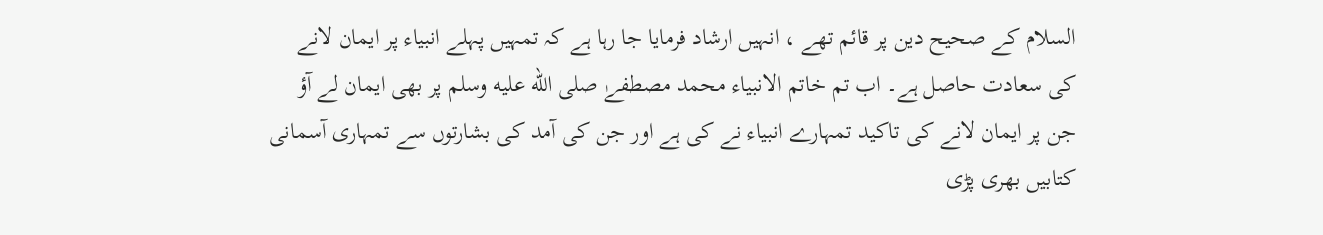السلام کے صحیح دین پر قائم تھے ، انہیں ارشاد فرمایا جا رہا ہے کہ تمہیں پہلے انبیاء پر ایمان لانے کی سعادت حاصل ہے۔ اب تم خاتم الانبیاء محمد مصطفےٰ صلى الله عليه وسلم پر بھی ایمان لے آؤ جن پر ایمان لانے کی تاکید تمہارے انبیاء نے کی ہے اور جن کی آمد کی بشارتوں سے تمہاری آسمانی کتابیں بھری پڑی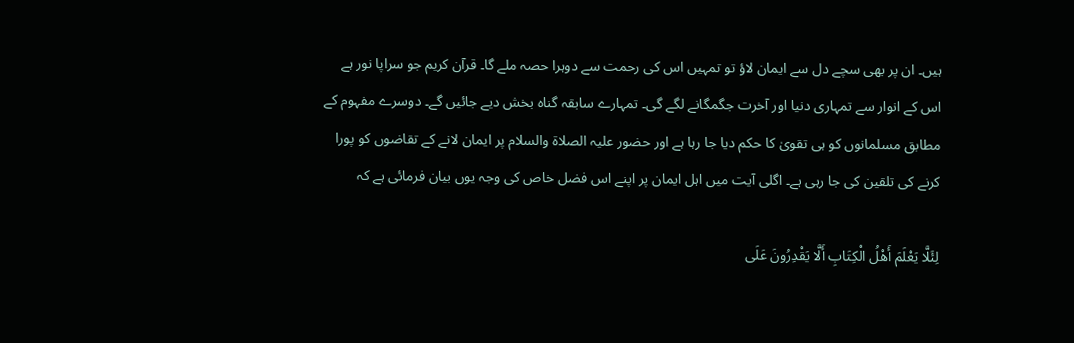ہیں۔ ان پر بھی سچے دل سے ایمان لاؤ تو تمہیں اس کی رحمت سے دوہرا حصہ ملے گا۔ قرآن کریم جو سراپا نور ہے اس کے انوار سے تمہاری دنیا اور آخرت جگمگانے لگے گی۔ تمہارے سابقہ گناہ بخش دیے جائیں گے۔ دوسرے مفہوم کے مطابق مسلمانوں کو ہی تقویٰ کا حکم دیا جا رہا ہے اور حضور علیہ الصلاۃ والسلام پر ایمان لانے کے تقاضوں کو پورا کرنے کی تلقین کی جا رہی ہے۔ اگلی آیت میں اہل ایمان پر اپنے اس فضل خاص کی وجہ یوں بیان فرمائی ہے کہ

لِئَلَّا يَعْلَمَ أَهْلُ الْكِتَابِ أَلَّا يَقْدِرُونَ عَلَى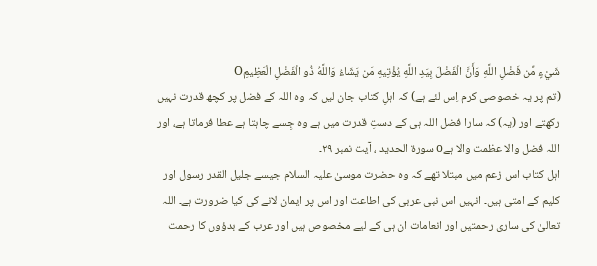شَيْءٍ مِّن فَضْلِ اللَّهِ وَأَنَّ الْفَضْلَ بِيَدِ اللَّهِ يُؤْتِيهِ مَن يَشَاءُ وَاللَّهُ ذُو الْفَضْلِ الْعَظِيمِO
(تم پر یہ خصوصی کرم اِس لئے ہے) کہ اہلِ کتاب جان لیں کہ وہ اللہ کے فضل پر کچھ قدرت نہیں رکھتے اور (یہ) کہ سارا فضل اللہ ہی کے دستِ قدرت میں ہے وہ جِسے چاہتا ہے عطا فرماتا ہے، اور اللہ فضل والا عظمت والا ہےo سورۃ الحدید ، آیت نمبر ۲۹۔
اہل کتاب اس زعم میں مبتلا تھے کہ وہ حضرت موسیٰ علیہ السلام جیسے جلیل القدر رسول اور کلیم کے امتی ہیں۔ انہیں اس نبی عربی کی اطاعت اور اس پر ایمان لانے کی کیا ضرورت ہے۔ اللہ تعالیٰ کی ساری رحمتیں اور انعامات ان ہی کے لیے مخصوص ہیں اور عرب کے بدؤوں کا رحمت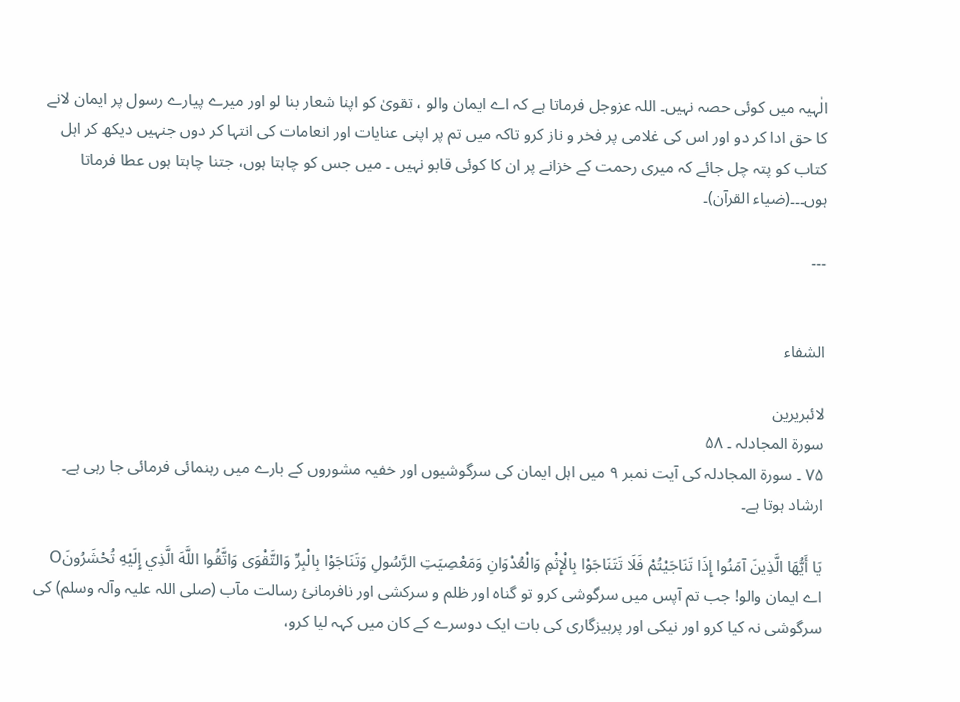الٰہیہ میں کوئی حصہ نہیں۔ اللہ عزوجل فرماتا ہے کہ اے ایمان والو ، تقویٰ کو اپنا شعار بنا لو اور میرے پیارے رسول پر ایمان لانے کا حق ادا کر دو اور اس کی غلامی پر فخر و ناز کرو تاکہ میں تم پر اپنی عنایات اور انعامات کی انتہا کر دوں جنہیں دیکھ کر اہل کتاب کو پتہ چل جائے کہ میری رحمت کے خزانے پر ان کا کوئی قابو نہیں ۔ میں جس کو چاہتا ہوں، جتنا چاہتا ہوں عطا فرماتا ہوں۔۔۔(ضیاء القرآن)۔

۔۔۔


الشفاء

لائبریرین
سورۃ المجادلہ ۔ ۵۸
۷۵ ۔ سورۃ المجادلہ کی آیت نمبر ۹ میں اہل ایمان کی سرگوشیوں اور خفیہ مشوروں کے بارے میں رہنمائی فرمائی جا رہی ہے۔ ارشاد ہوتا ہے۔

يَا أَيُّهَا الَّذِينَ آمَنُوا إِذَا تَنَاجَيْتُمْ فَلَا تَتَنَاجَوْا بِالْإِثْمِ وَالْعُدْوَانِ وَمَعْصِيَتِ الرَّسُولِ وَتَنَاجَوْا بِالْبِرِّ وَالتَّقْوَى وَاتَّقُوا اللَّهَ الَّذِي إِلَيْهِ تُحْشَرُونَO
اے ایمان والو! جب تم آپس میں سرگوشی کرو تو گناہ اور ظلم و سرکشی اور نافرمانئ رسالت مآب (صلی اللہ علیہ وآلہ وسلم) کی سرگوشی نہ کیا کرو اور نیکی اور پرہیزگاری کی بات ایک دوسرے کے کان میں کہہ لیا کرو،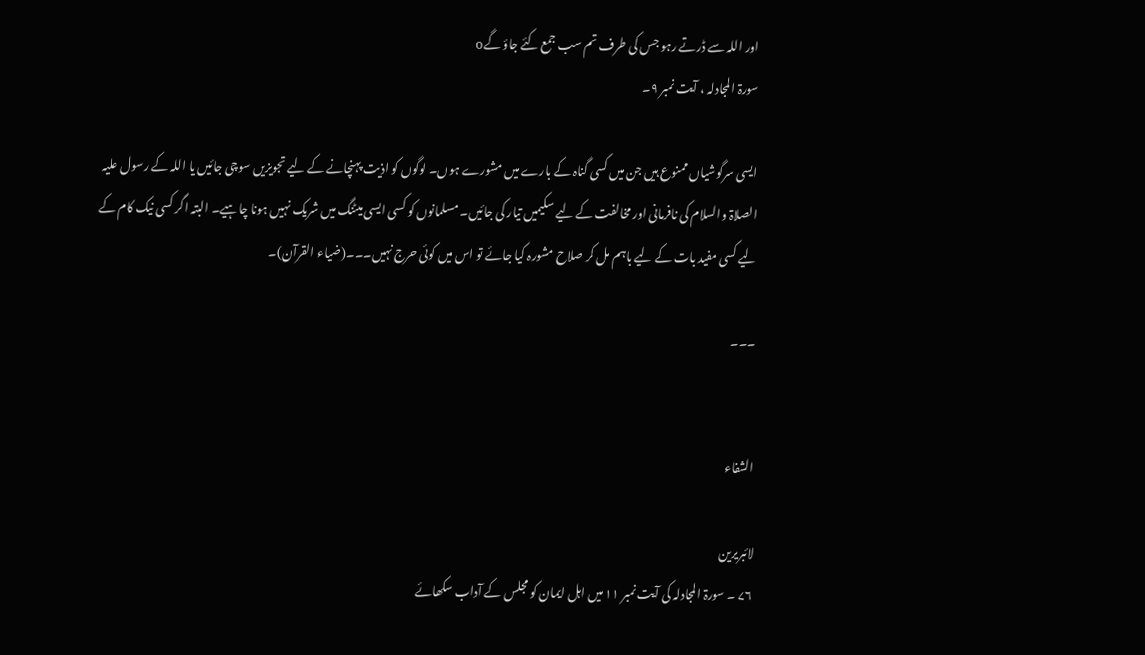اور اللہ سے ڈرتے رہو جس کی طرف تم سب جمع کئے جاؤ گےo
سورۃ المجادلہ ، آیت نمبر ۹۔

ایسی سرگوشیاں ممنوع ہیں جن میں کسی گناہ کے بارے میں مشورے ہوں۔ لوگوں کو اذیت پہنچانے کے لیے تجویزیں سوچی جائیں یا اللہ کے رسول علیہ الصلاۃ والسلام کی نافرمانی اور مخالفت کے لیے سکیمیں تیار کی جائیں۔ مسلمانوں کو کسی ایسی میٹنگ میں شریک نہیں ہونا چاہیے۔ البتہ اگر کسی نیک کام کے لیے کسی مفید بات کے لیے باہم مل کر صلاح مشورہ کیا جائے تو اس میں کوئی حرج نہیں۔۔۔(ضیاء القرآن)۔

۔۔۔


الشفاء

لائبریرین
۷۶ ۔ سورۃ المجادلہ کی آیت نمبر ۱۱ میں اہل ایمان کو مجلس کے آداب سکھائے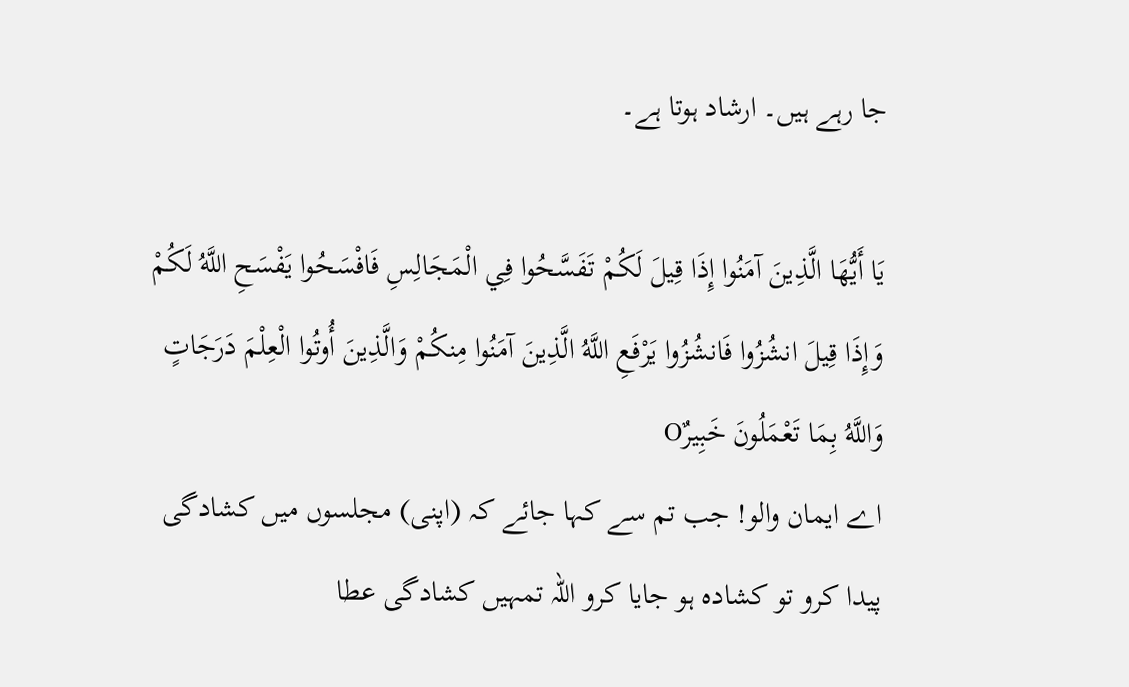جا رہے ہیں۔ ارشاد ہوتا ہے۔

يَا أَيُّهَا الَّذِينَ آمَنُوا إِذَا قِيلَ لَكُمْ تَفَسَّحُوا فِي الْمَجَالِسِ فَافْسَحُوا يَفْسَحِ اللَّهُ لَكُمْ وَإِذَا قِيلَ انشُزُوا فَانشُزُوا يَرْفَعِ اللَّهُ الَّذِينَ آمَنُوا مِنكُمْ وَالَّذِينَ أُوتُوا الْعِلْمَ دَرَجَاتٍ وَاللَّهُ بِمَا تَعْمَلُونَ خَبِيرٌO
اے ایمان والو! جب تم سے کہا جائے کہ (اپنی) مجلسوں میں کشادگی پیدا کرو تو کشادہ ہو جایا کرو اللہ تمہیں کشادگی عطا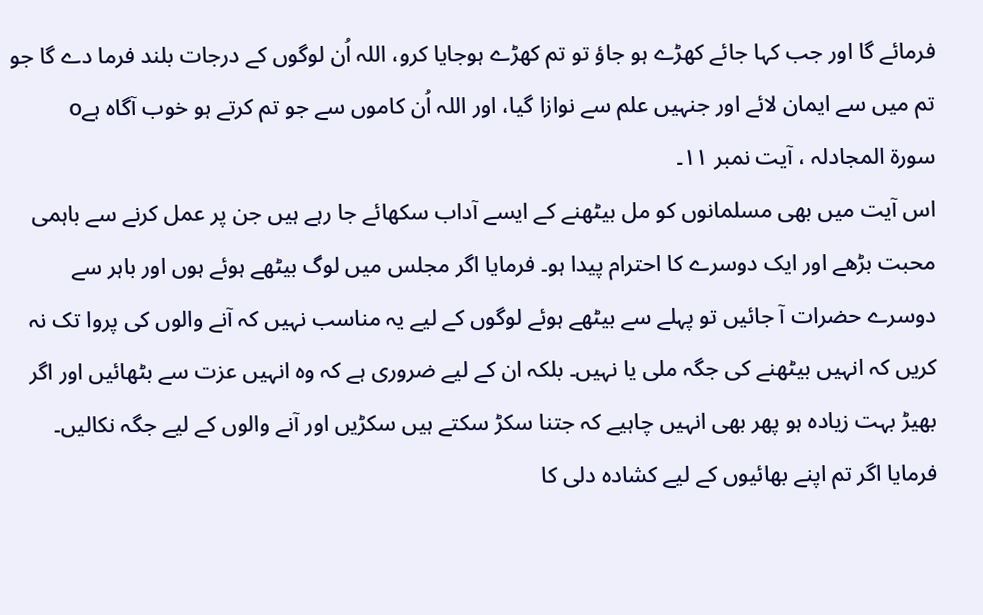فرمائے گا اور جب کہا جائے کھڑے ہو جاؤ تو تم کھڑے ہوجایا کرو، اللہ اُن لوگوں کے درجات بلند فرما دے گا جو تم میں سے ایمان لائے اور جنہیں علم سے نوازا گیا، اور اللہ اُن کاموں سے جو تم کرتے ہو خوب آگاہ ہےo
سورۃ المجادلہ ، آیت نمبر ۱۱۔
اس آیت میں بھی مسلمانوں کو مل بیٹھنے کے ایسے آداب سکھائے جا رہے ہیں جن پر عمل کرنے سے باہمی محبت بڑھے اور ایک دوسرے کا احترام پیدا ہو۔ فرمایا اگر مجلس میں لوگ بیٹھے ہوئے ہوں اور باہر سے دوسرے حضرات آ جائیں تو پہلے سے بیٹھے ہوئے لوگوں کے لیے یہ مناسب نہیں کہ آنے والوں کی پروا تک نہ کریں کہ انہیں بیٹھنے کی جگہ ملی یا نہیں۔ بلکہ ان کے لیے ضروری ہے کہ وہ انہیں عزت سے بٹھائیں اور اگر بھیڑ بہت زیادہ ہو پھر بھی انہیں چاہیے کہ جتنا سکڑ سکتے ہیں سکڑیں اور آنے والوں کے لیے جگہ نکالیں۔ فرمایا اگر تم اپنے بھائیوں کے لیے کشادہ دلی کا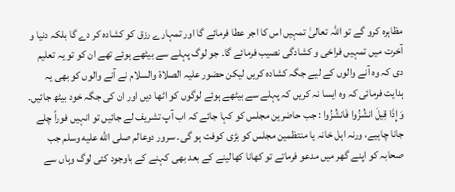مظاہرہ کرو گے تو اللہ تعالیٰ تمہیں اس کا اجر عطا فرمائے گا اور تمہارے رزق کو کشادہ کر دے گا بلکہ دنیا و آخرت میں تمہیں فراخی و کشادگی نصیب فرمائے گا۔ جو لوگ پہلے سے بیٹھے ہوئے تھے ان کو تو یہ تعلیم دی کہ وہ آنے والوں کے لیے جگہ کشادہ کریں لیکن حضور علیہ الصلاۃ والسلام نے آنے والوں کو بھی یہ ہدایت فرمائی کہ وہ ایسا نہ کریں کہ پہلے سے بیٹھے ہوئے لوگوں کو اٹھا دیں اور ان کی جگہ خود بیٹھ جائیں۔ وَإِذَا قِيلَ انشُزُوا فَانشُزُوا : جب حاضرین مجلس کو کہا جائے کہ اب آپ تشریف لے جائیں تو انہیں فوراً چلے جانا چاہیے، ورنہ اہل خانہ یا منتظمین مجلس کو بڑی کوفت ہو گی۔ سرور دوعالم صلى الله عليه وسلم جب صحابہ کو اپنے گھر میں مدعو فرماتے تو کھانا کھالینے کے بعد بھی کہنے کے باوجود کئی لوگ وہاں سے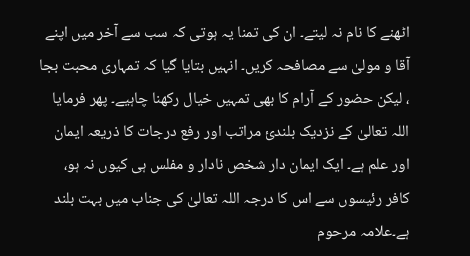اٹھنے کا نام نہ لیتے۔ ان کی تمنا یہ ہوتی کہ سب سے آخر میں اپنے آقا و مولیٰ سے مصافحہ کریں۔ انہیں بتایا گیا کہ تمہاری محبت بجا ، لیکن حضور کے آرام کا بھی تمہیں خیال رکھنا چاہیے۔ پھر فرمایا اللہ تعالیٰ کے نزدیک بلندئ مراتب اور رفع درجات کا ذریعہ ایمان اور علم ہے۔ ایک ایمان دار شخص نادار و مفلس ہی کیوں نہ ہو، کافر رئیسوں سے اس کا درجہ اللہ تعالیٰ کی جناب میں بہت بلند ہے۔علامہ مرحوم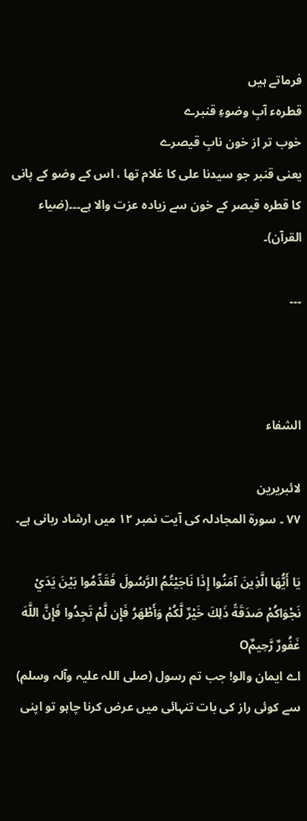فرماتے ہیں
قطرہء آبِ وضوءِ قنبرے
خوب تر از خون نابِ قیصرے
یعنی قنبر جو سیدنا علی کا غلام تھا ، اس کے وضو کے پانی کا قطرہ قیصر کے خون سے زیادہ عزت والا ہے۔۔۔(ضیاء القرآن)۔

۔۔۔



الشفاء

لائبریرین
۷۷ ۔ سورۃ المجادلہ کی آیت نمبر ۱۲ میں ارشاد ربانی ہے۔

يَا أَيُّهَا الَّذِينَ آمَنُوا إِذَا نَاجَيْتُمُ الرَّسُولَ فَقَدِّمُوا بَيْنَ يَدَيْ نَجْوَاكُمْ صَدَقَةً ذَلِكَ خَيْرٌ لَّكُمْ وَأَطْهَرُ فَإِن لَّمْ تَجِدُوا فَإِنَّ اللَّهَ غَفُورٌ رَّحِيمٌO
اے ایمان والو! جب تم رسول (صلی اللہ علیہ وآلہ وسلم) سے کوئی راز کی بات تنہائی میں عرض کرنا چاہو تو اپنی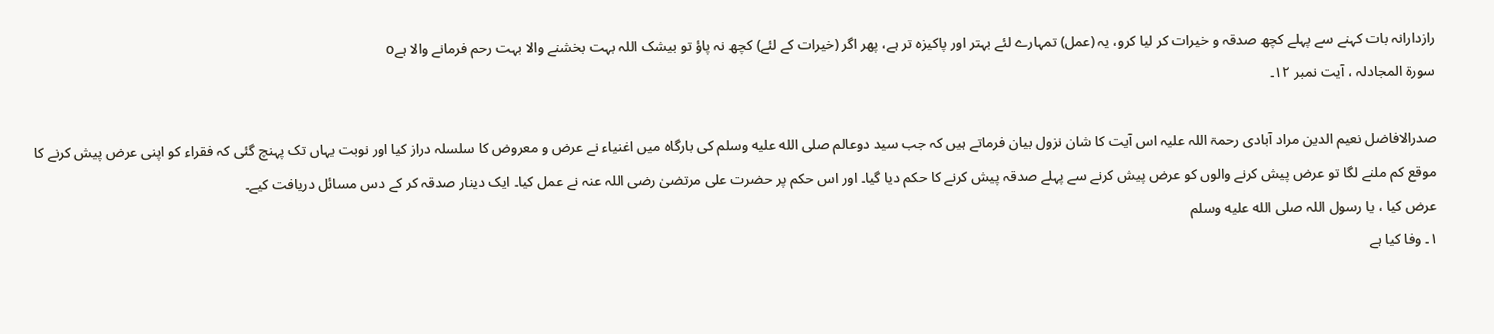رازدارانہ بات کہنے سے پہلے کچھ صدقہ و خیرات کر لیا کرو، یہ (عمل) تمہارے لئے بہتر اور پاکیزہ تر ہے، پھر اگر (خیرات کے لئے) کچھ نہ پاؤ تو بیشک اللہ بہت بخشنے والا بہت رحم فرمانے والا ہےo
سورۃ المجادلہ ، آیت نمبر ۱۲۔

صدرالافاضل نعیم الدین مراد آبادی رحمۃ اللہ علیہ اس آیت کا شان نزول بیان فرماتے ہیں کہ جب سید دوعالم صلى الله عليه وسلم کی بارگاہ میں اغنیاء نے عرض و معروض کا سلسلہ دراز کیا اور نوبت یہاں تک پہنچ گئی کہ فقراء کو اپنی عرض پیش کرنے کا موقع کم ملنے لگا تو عرض پیش کرنے والوں کو عرض پیش کرنے سے پہلے صدقہ پیش کرنے کا حکم دیا گیا۔ اور اس حکم پر حضرت علی مرتضیٰ رضی اللہ عنہ نے عمل کیا۔ ایک دینار صدقہ کر کے دس مسائل دریافت کیے۔
عرض کیا ، یا رسول اللہ صلى الله عليه وسلم
۱۔ وفا کیا ہے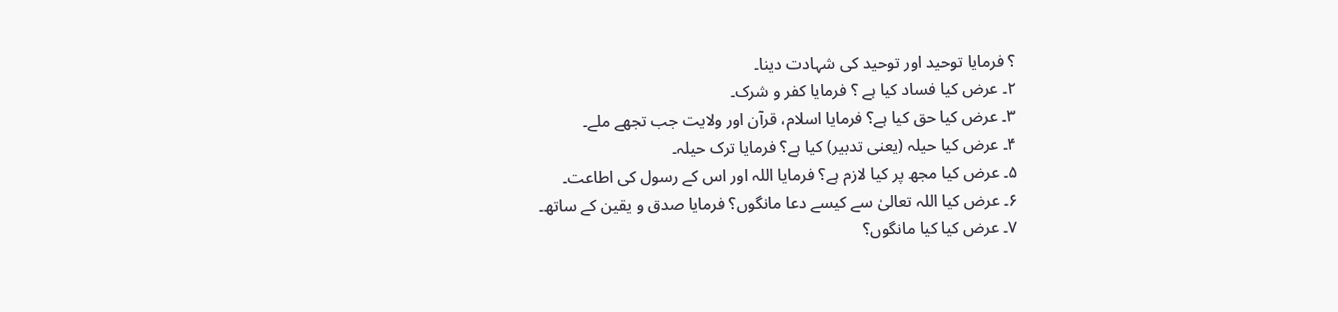؟ فرمایا توحید اور توحید کی شہادت دینا۔
۲۔ عرض کیا فساد کیا ہے ؟ فرمایا کفر و شرک۔
۳۔ عرض کیا حق کیا ہے؟ فرمایا اسلام، قرآن اور ولایت جب تجھے ملے۔
۴۔ عرض کیا حیلہ (یعنی تدبیر) کیا ہے؟ فرمایا ترک حیلہ۔
۵۔ عرض کیا مجھ پر کیا لازم ہے؟ فرمایا اللہ اور اس کے رسول کی اطاعت۔
۶۔ عرض کیا اللہ تعالیٰ سے کیسے دعا مانگوں؟ فرمایا صدق و یقین کے ساتھ۔
۷۔ عرض کیا کیا مانگوں؟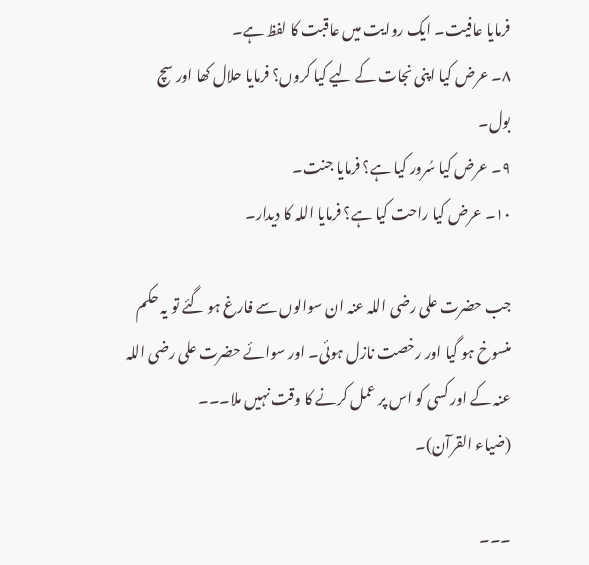فرمایا عافیت۔ ایک روایت میں عاقبت کا لفظ ہے۔
۸۔ عرض کیا اپنی نجات کے لیے کیا کروں؟ فرمایا حلال کھا اور سچ بول۔
۹۔ عرض کیا سُرور کیا ہے؟ فرمایا جنت۔
۱۰۔ عرض کیا راحت کیا ہے؟ فرمایا اللہ کا دیدار۔

جب حضرت علی رضی اللہ عنہ ان سوالوں سے فارغ ہو گئے تو یہ حکم منسوخ ہو گیا اور رخصت نازل ہوئی۔ اور سوائے حضرت علی رضی اللہ عنہ کے اور کسی کو اس پر عمل کرنے کا وقت نہیں ملا۔۔۔
(ضیاء القرآن)۔

۔۔۔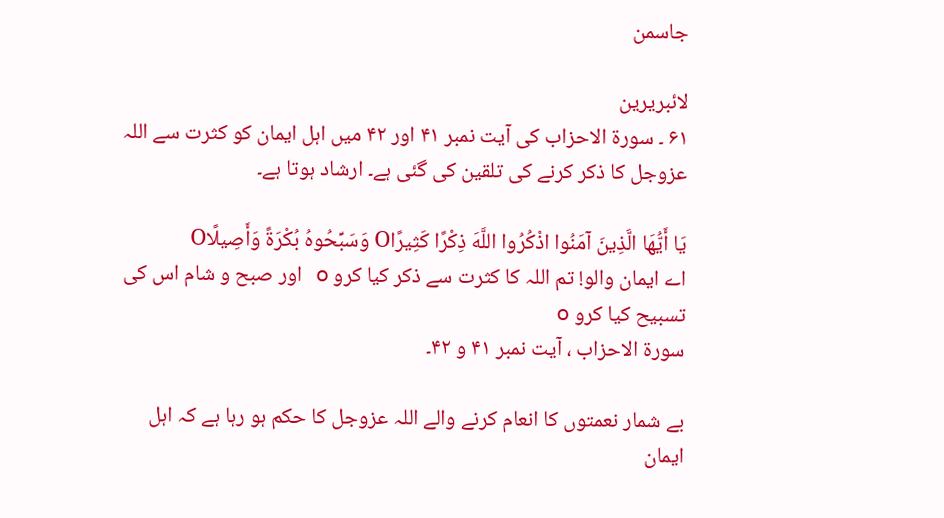جاسمن

لائبریرین
۶۱ ۔ سورۃ الاحزاب کی آیت نمبر ۴۱ اور ۴۲ میں اہل ایمان کو کثرت سے اللہ عزوجل کا ذکر کرنے کی تلقین کی گئی ہے۔ ارشاد ہوتا ہے۔

يَا أَيُّهَا الَّذِينَ آمَنُوا اذْكُرُوا اللَّهَ ذِكْرًا كَثِيرًاO وَسَبِّحُوهُ بُكْرَةً وَأَصِيلًاO
اے ایمان والو! تم اللہ کا کثرت سے ذکر کیا کرو o اور صبح و شام اس کی تسبیح کیا کرو o
سورۃ الاحزاب ، آیت نمبر ۴۱ و ۴۲۔

بے شمار نعمتوں کا انعام کرنے والے اللہ عزوجل کا حکم ہو رہا ہے کہ اہل ایمان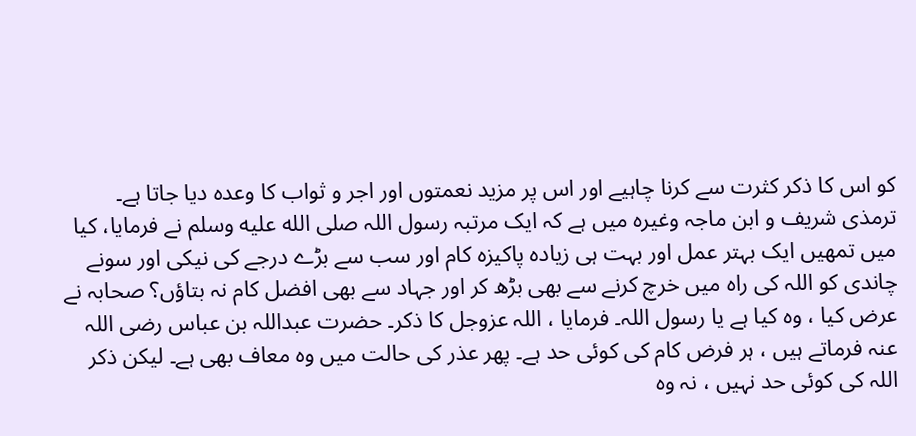کو اس کا ذکر کثرت سے کرنا چاہیے اور اس پر مزید نعمتوں اور اجر و ثواب کا وعدہ دیا جاتا ہے۔ ترمذی شریف و ابن ماجہ وغیرہ میں ہے کہ ایک مرتبہ رسول اللہ صلى الله عليه وسلم نے فرمایا، کیا میں تمھیں ایک بہتر عمل اور بہت ہی زیادہ پاکیزہ کام اور سب سے بڑے درجے کی نیکی اور سونے چاندی کو اللہ کی راہ میں خرچ کرنے سے بھی بڑھ کر اور جہاد سے بھی افضل کام نہ بتاؤں؟ صحابہ نے عرض کیا ، وہ کیا ہے یا رسول اللہ۔ فرمایا ، اللہ عزوجل کا ذکر۔ حضرت عبداللہ بن عباس رضی اللہ عنہ فرماتے ہیں ، ہر فرض کام کی کوئی حد ہے۔ پھر عذر کی حالت میں وہ معاف بھی ہے۔ لیکن ذکر اللہ کی کوئی حد نہیں ، نہ وہ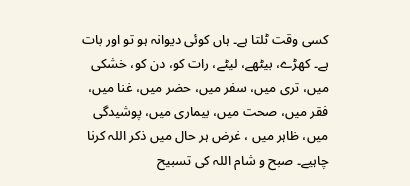کسی وقت ٹلتا ہے۔ ہاں کوئی دیوانہ ہو تو اور بات ہے۔ کھڑے، بیٹھے، لیٹے، رات کو، دن کو، خشکی میں، تری میں، سفر میں، حضر میں، غنا میں، فقر میں، صحت میں، بیماری میں، پوشیدگی میں، ظاہر میں ، غرض ہر حال میں ذکر اللہ کرنا چاہیے۔ صبح و شام اللہ کی تسبیح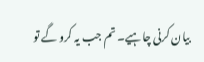بیان کرنی چاہیے۔ تم جب یہ کرو گے تو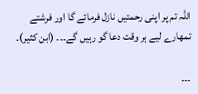اللہ تم پر اپنی رحمتیں نازل فرمائے گا اور فرشتے تمھارے لیے ہر وقت دعا گو رہیں گے۔۔۔ (ابن کثیر)۔

۔۔۔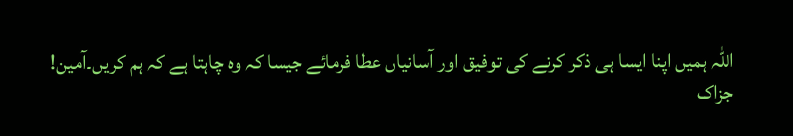اللہ ہمیں اپنا ایسا ہی ذکر کرنے کی توفیق اور آسانیاں عطا فرمائے جیسا کہ وہ چاہتا ہے کہ ہم کریں۔آمین!
جزاک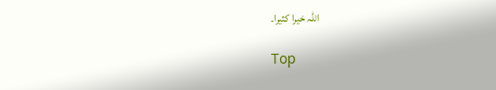اللہ خیرا کثیرا۔

Top